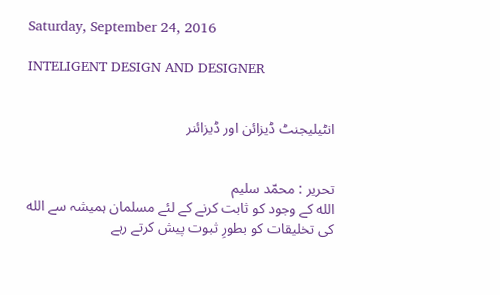Saturday, September 24, 2016

INTELIGENT DESIGN AND DESIGNER


انٹیلیجنٹ ڈیزائن اور ڈیزائنر


تحریر : محمّد سلیم
الله کے وجود کو ثابت کرنے کے لئے مسلمان ہمیشہ سے الله کی تخلیقات کو بطورِ ثبوت پیش کرتے رہے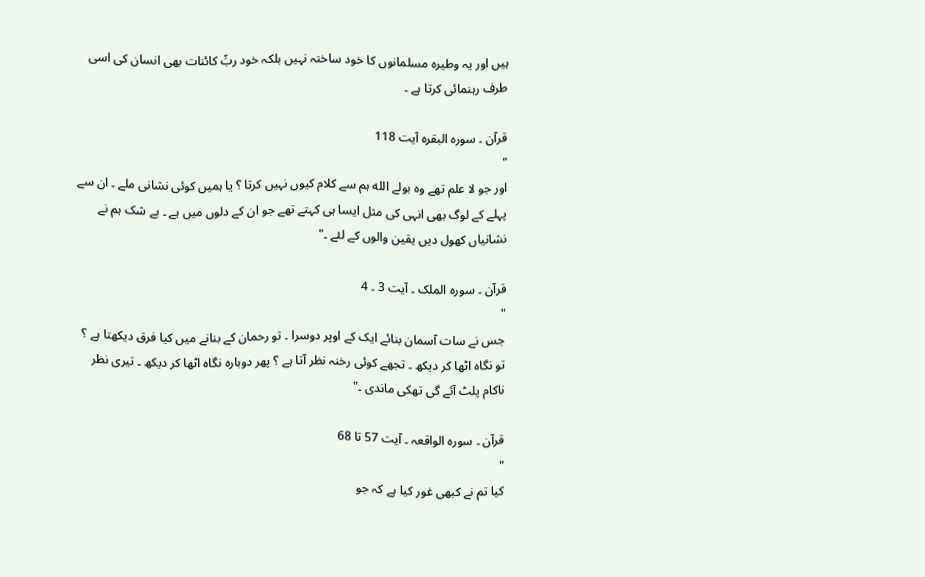ہیں اور یہ وطیرہ مسلمانوں کا خود ساختہ نہیں بلکہ خود ربِّ کائنات بھی انسان کی اسی طرف رہنمائی کرتا ہے ۔

قرآن ۔ سورہ البقرہ آیت 118
"
اور جو لا علم تھے وہ بولے الله ہم سے کلام کیوں نہیں کرتا ؟ یا ہمیں کوئی نشانی ملے ۔ ان سے پہلے کے لوگ بھی انہی کی مثل ایسا ہی کہتے تھے جو ان کے دلوں میں ہے ۔ بے شک ہم نے نشانیاں کھول دیں یقین والوں کے لئے ۔"

قرآن ۔ سورہ الملک ۔ آیت 3 ۔ 4
"
جس نے سات آسمان بنائے ایک کے اوپر دوسرا ۔ تو رحمان کے بنانے میں کیا فرق دیکھتا ہے ؟ تو نگاہ اٹھا کر دیکھ ۔ تجھے کوئی رخنہ نظر آتا ہے ؟ پھر دوبارہ نگاہ اٹھا کر دیکھ ۔ تیری نظر ناکام پلٹ آئے گی تھکی ماندی ۔"

قرآن ۔ سورہ الواقعہ ۔ آیت 57 تا 68
"
کیا تم نے کبھی غور کیا ہے کہ جو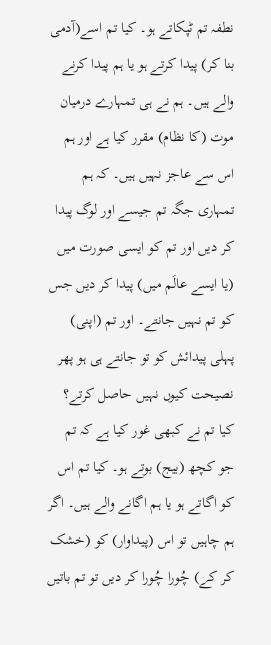نطفہ تم ٹپکاتے ہو۔ کیا تم اسے(آدمی بنا کر) پیدا کرتے ہو یا ہم پیدا کرنے والے ہیں۔ ہم نے ہی تمہارے درمیان موت (کا نظام) مقرر کیا ہے اور ہم اس سے عاجز نہیں ہیں۔ کہ ہم تمہاری جگہ تم جیسے اور لوگ پیدا کر دیں اور تم کو ایسی صورت میں (یا ایسے عالَم میں) پیدا کر دیں جس کو تم نہیں جانتے۔ اور تم (اپنی) پہلی پیدائش کو تو جانتے ہی ہو پھر نصیحت کیوں نہیں حاصل کرتے؟ کیا تم نے کبھی غور کیا ہے کہ تم جو کچھ (بیج) بوتے ہو۔ کیا تم اس کو اگاتے ہو یا ہم اگانے والے ہیں۔ اگر ہم چاہیں تو اس (پیداوار) کو (خشک کر کے) چُورا چُورا کر دیں تو تم باتیں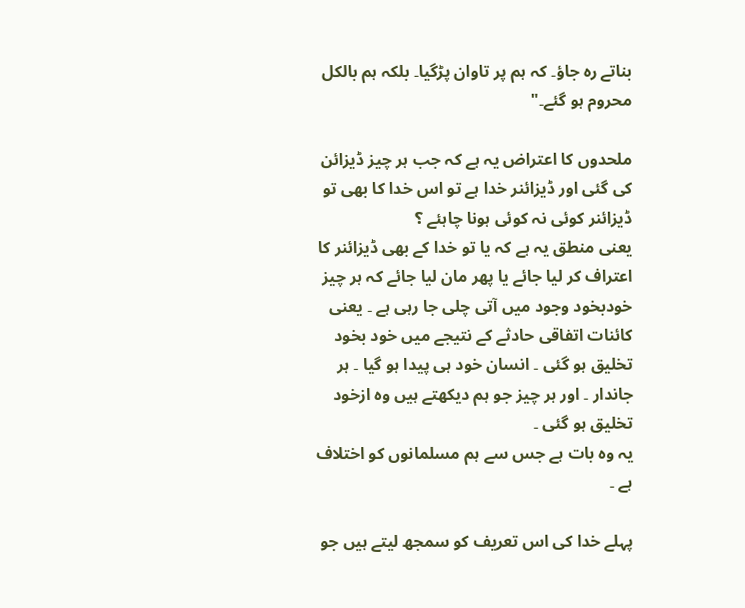بناتے رہ جاؤ۔ کہ ہم پر تاوان پڑگیا۔ بلکہ ہم بالکل محروم ہو گئے۔"

ملحدوں کا اعتراض یہ ہے کہ جب ہر چیز ڈیزائن کی گئی اور ڈیزائنر خدا ہے تو اس خدا کا بھی تو ڈیزائنر کوئی نہ کوئی ہونا چاہئے ؟
یعنی منطق یہ ہے کہ یا تو خدا کے بھی ڈیزائنر کا اعتراف کر لیا جائے یا پھر مان لیا جائے کہ ہر چیز خودبخود وجود میں آتی چلی جا رہی ہے ۔ یعنی کائنات اتفاقی حادثے کے نتیجے میں خود بخود تخلیق ہو گئی ۔ انسان خود ہی پیدا ہو گیا ۔ ہر جاندار ۔ اور ہر چیز جو ہم دیکھتے ہیں وہ ازخود تخلیق ہو گئی ۔
یہ وہ بات ہے جس سے ہم مسلمانوں کو اختلاف ہے ۔

پہلے خدا کی اس تعریف کو سمجھ لیتے ہیں جو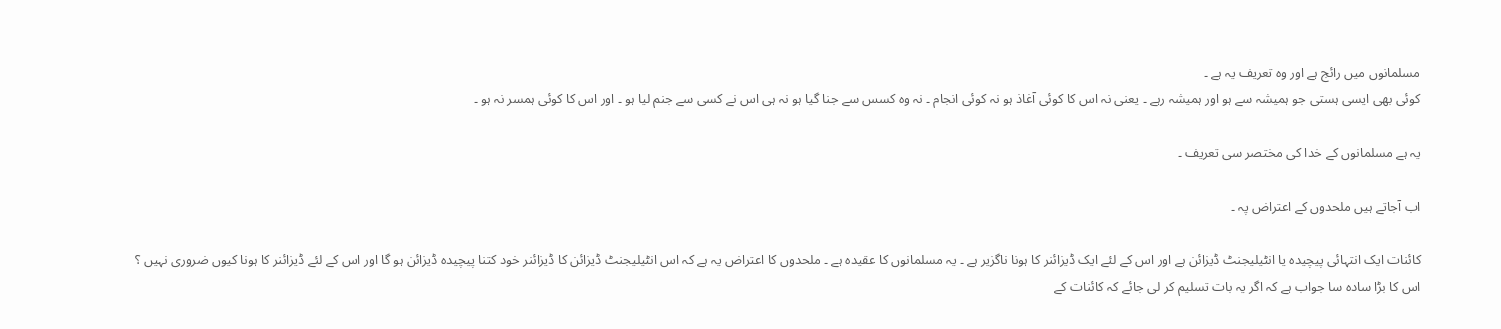مسلمانوں میں رائج ہے اور وہ تعریف یہ ہے ۔
کوئی بھی ایسی ہستی جو ہمیشہ سے ہو اور ہمیشہ رہے ۔ یعنی نہ اس کا کوئی آغاذ ہو نہ کوئی انجام ۔ نہ وہ کسس سے جنا گیا ہو نہ ہی اس نے کسی سے جنم لیا ہو ۔ اور اس کا کوئی ہمسر نہ ہو ۔

یہ ہے مسلمانوں کے خدا کی مختصر سی تعریف ۔

اب آجاتے ہیں ملحدوں کے اعتراض پہ ۔

کائنات ایک انتہائی پیچیدہ یا انٹیلیجنٹ ڈیزائن ہے اور اس کے لئے ایک ڈیزائنر کا ہونا ناگزیر ہے ۔ یہ مسلمانوں کا عقیدہ ہے ۔ ملحدوں کا اعتراض یہ ہے کہ اس انٹیلیجنٹ ڈیزائن کا ڈیزائنر خود کتنا پیچیدہ ڈیزائن ہو گا اور اس کے لئے ڈیزائنر کا ہونا کیوں ضروری نہیں ؟
اس کا بڑا سادہ سا جواب ہے کہ اگر یہ بات تسلیم کر لی جائے کہ کائنات کے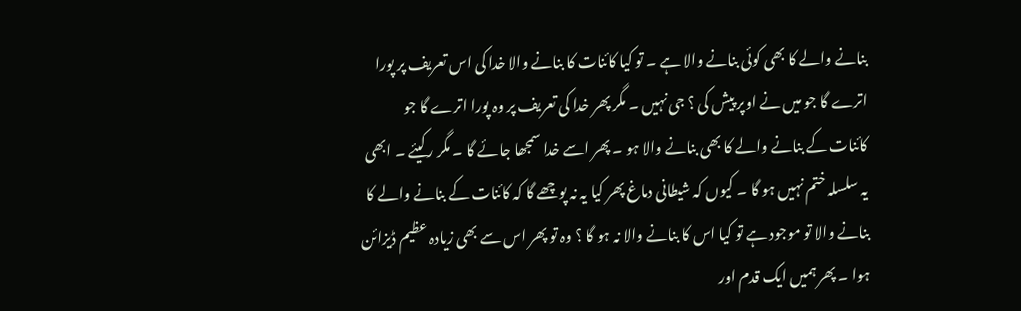بنانے والے کا بھی کوئی بنانے والا ہے ۔ تو کیا کائنات کا بنانے والا خدا کی اس تعریف پر پورا اترے گا جو میں نے اوپر پیش کی ؟ جی نہیں ۔ مگر پھر خدا کی تعریف پر وہ پورا اترے گا جو کائنات کے بنانے والے کا بھی بنانے والا ہو ۔ پھر اسے خدا سمجھا جائے گا ۔ مگر رکیئے ۔ ابھی یہ سلسلہ ختم نہیں ہو گا ۔ کیوں کہ شیطانی دماغ پھر کیا یہ نہ پوچھے گا کہ کائنات کے بنانے والے کا بنانے والا تو موجود ہے تو کیا اس کا بنانے والا نہ ہو گا ؟ وہ تو پھر اس سے بھی زیادہ عظیم ڈیزائن ہوا ۔ پھر ہمیں ایک قدم اور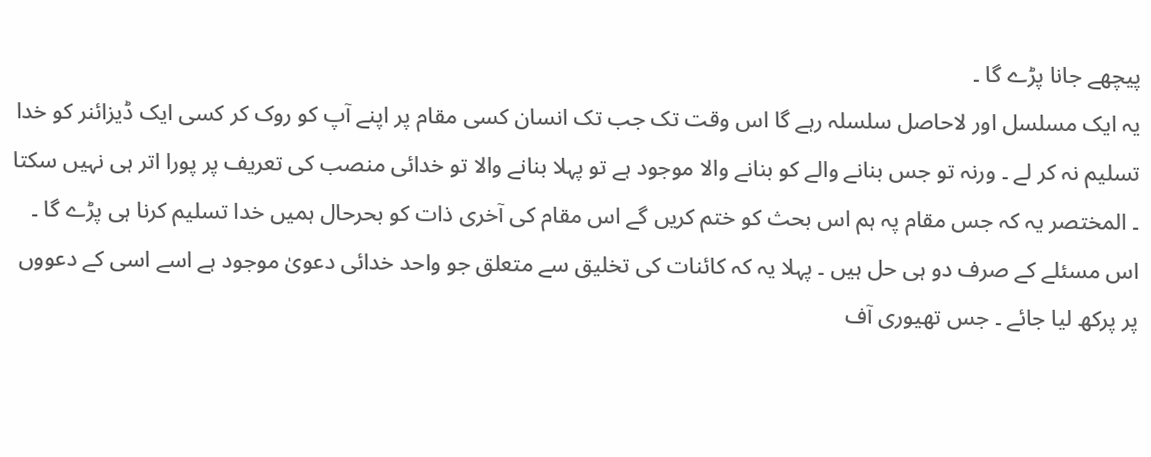پیچھے جانا پڑے گا ۔
یہ ایک مسلسل اور لاحاصل سلسلہ رہے گا اس وقت تک جب تک انسان کسی مقام پر اپنے آپ کو روک کر کسی ایک ڈیزائنر کو خدا تسلیم نہ کر لے ۔ ورنہ تو جس بنانے والے کو بنانے والا موجود ہے تو پہلا بنانے والا تو خدائی منصب کی تعریف پر پورا اتر ہی نہیں سکتا ۔ المختصر یہ کہ جس مقام پہ ہم اس بحث کو ختم کریں گے اس مقام کی آخری ذات کو بحرحال ہمیں خدا تسلیم کرنا ہی پڑے گا ۔
اس مسئلے کے صرف دو ہی حل ہیں ۔ پہلا یہ کہ کائنات کی تخلیق سے متعلق جو واحد خدائی دعویٰ موجود ہے اسے اسی کے دعووں پر پرکھ لیا جائے ۔ جس تھیوری آف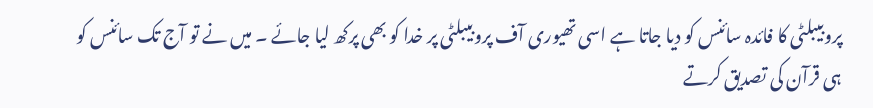پروبیبلٹی کا فائدہ سائنس کو دیا جاتا ہے اسی تھیوری آف پروبیبلٹی پر خدا کو بھی پرکھ لیا جائے ۔ میں نے تو آج تک سائنس کو ہی قرآن کی تصدیق کرتے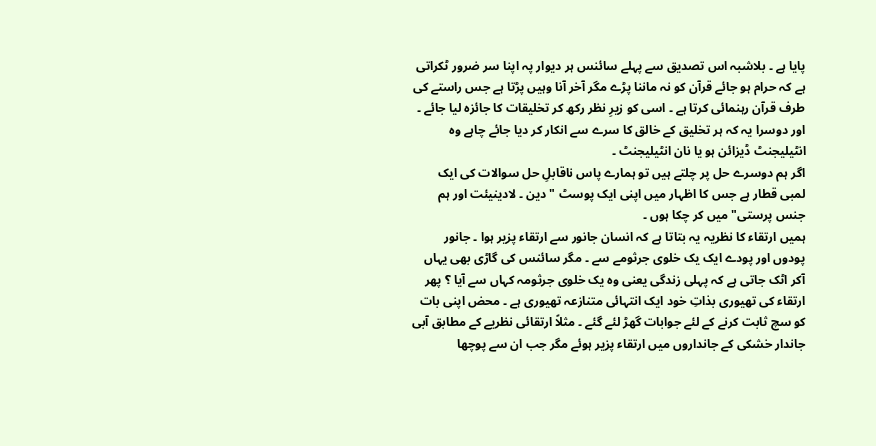پایا ہے ۔ بلاشبہ اس تصدیق سے پہلے سائنس ہر دیوار پہ اپنا سر ضرور ٹکراتی ہے کہ حرام ہو جائے قرآن کو نہ ماننا پڑے مگر آخر آنا وہیں پڑتا ہے جس راستے کی طرف قرآن رہنمائی کرتا ہے ۔ اسی کو زیرِ نظر رکھ کر تخلیقات کا جائزہ لیا جائے ۔
اور دوسرا یہ کہ ہر تخلیق کے خالق کا سرے سے انکار کر دیا جائے چاہے وہ انٹیلیجنٹ ڈیزائن ہو یا نان انٹیلیجنٹ ۔
اگر ہم دوسرے حل پر چلتے ہیں تو ہمارے پاس ناقابلِ حل سوالات کی ایک لمبی قطار ہے جس کا اظہار میں اپنی ایک پوسٹ "دین ۔ لادینیئت اور ہم جنس پرستی" میں کر چکا ہوں ۔
ہمیں ارتقاء کا نظریہ یہ بتاتا ہے کہ انسان جانور سے ارتقاء پزیر ہوا ۔ جانور پودوں اور پودے ایک یک خلوی جرثومے سے ۔ مگر سائنس کی گاڑی بھی یہاں آکر اٹک جاتی ہے کہ پہلی زندگی یعنی وہ یک خلوی جرثومہ کہاں سے آیا ؟ پھر ارتقاء کی تھیوری بذاتِ خود ایک انتہائی متنازعہ تھیوری ہے ۔ محض اپنی بات کو سچ ثابت کرنے کے لئے جوابات گھڑ لئے گئے ۔ مثلاً ارتقائی نظریے کے مطابق آبی جاندار خشکی کے جانداروں میں ارتقاء پزیر ہوئے مگر جب ان سے پوچھا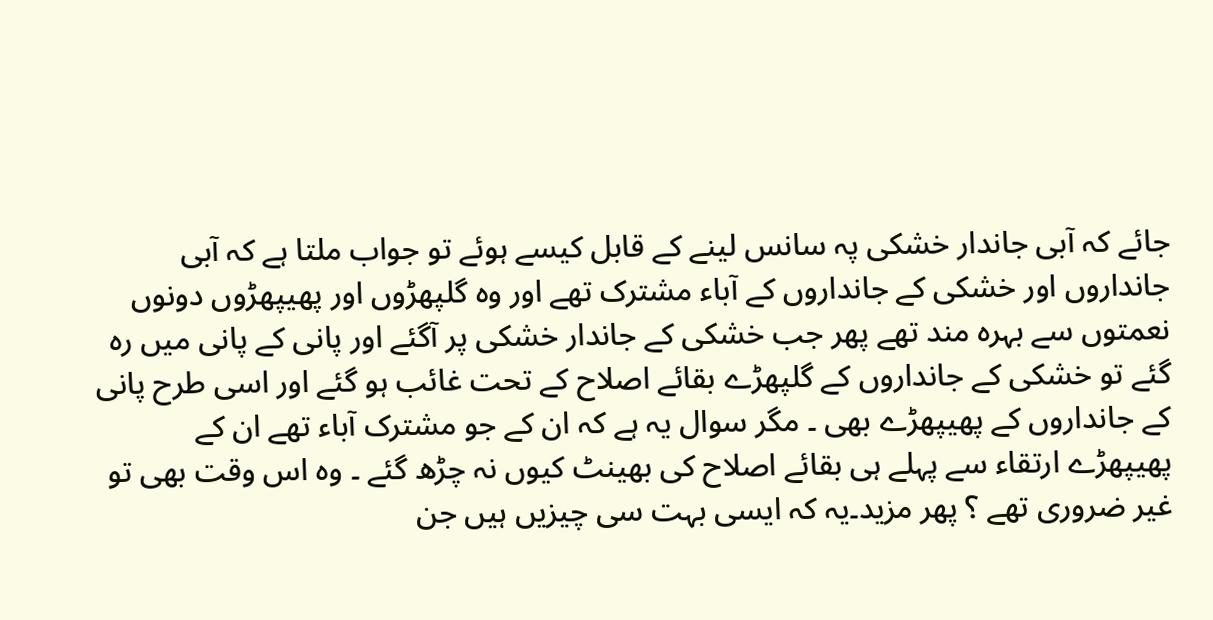جائے کہ آبی جاندار خشکی پہ سانس لینے کے قابل کیسے ہوئے تو جواب ملتا ہے کہ آبی جانداروں اور خشکی کے جانداروں کے آباء مشترک تھے اور وہ گلپھڑوں اور پھیپھڑوں دونوں نعمتوں سے بہرہ مند تھے پھر جب خشکی کے جاندار خشکی پر آگئے اور پانی کے پانی میں رہ گئے تو خشکی کے جانداروں کے گلپھڑے بقائے اصلاح کے تحت غائب ہو گئے اور اسی طرح پانی کے جانداروں کے پھیپھڑے بھی ۔ مگر سوال یہ ہے کہ ان کے جو مشترک آباء تھے ان کے پھیپھڑے ارتقاء سے پہلے ہی بقائے اصلاح کی بھینٹ کیوں نہ چڑھ گئے ۔ وہ اس وقت بھی تو غیر ضروری تھے ؟ پھر مزید۔یہ کہ ایسی بہت سی چیزیں ہیں جن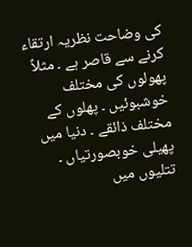کی وضاحت نظریہ ارتقاء کرنے سے قاصر ہے ۔ مثلاً پھولوں کی مختلف خوشبوئیں ۔ پھلوں کے مختلف ذائقے ۔ دنیا میں پھیلی خوبصورتیاں ۔ تتلیوں میں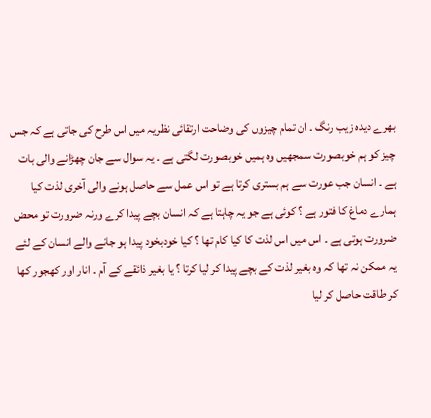بھرے دیدہ زیب رنگ ۔ ان تمام چیزوں کی وضاحت ارتقائی نظریہ میں اس طرح کی جاتی ہے کہ جس چیز کو ہم خوبصورت سمجھیں وہ ہمیں خوبصورت لگتی ہے ۔ یہ سوال سے جان چھڑانے والی بات ہے ۔ انسان جب عورت سے ہم بستری کرتا ہے تو اس عمل سے حاصل ہونے والی آخری لذت کیا ہمارے دماغ کا فتور ہے ؟ کوئی ہے جو یہ چاہتا ہے کہ انسان بچے پیدا کرے ورنہ ضرورت تو محض ضرورت ہوتی ہے ۔ اس میں اس لذت کا کیا کام تھا ؟ کیا خودبخود پیدا ہو جانے والے انسان کے لئے یہ ممکن نہ تھا کہ وہ بغیر لذت کے بچے پیدا کر لیا کرتا ؟ یا بغیر ذائقے کے آم ۔ انار اور کھجور کھا کر طاقت حاصل کر لیا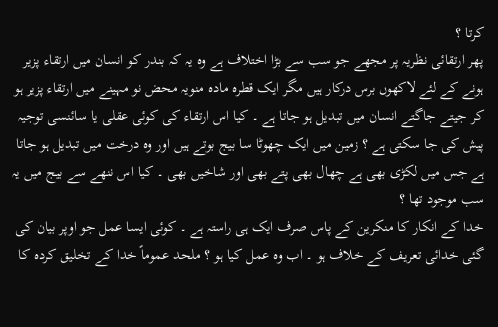کرتا ؟
پھر ارتقائی نظریہ پر مجھے جو سب سے بڑا اختلاف ہے وہ یہ کہ بندر کو انسان میں ارتقاء پزیر ہونے کے لئے لاکھوں برس درکار ہیں مگر ایک قطرہ مادہ منویہ محض نو مہینے میں ارتقاء پزیر ہو کر جیتے جاگتے انسان میں تبدیل ہو جاتا ہے ۔ کیا اس ارتقاء کی کوئی عقلی یا سائنسی توجیہ پیش کی جا سکتی ہے ؟ زمین میں ایک چھوٹا سا بیج بوتے ہیں اور وہ درخت میں تبدیل ہو جاتا ہے جس میں لکڑی بھی ہے چھال بھی پتے بھی اور شاخیں بھی ۔ کیا اس ننھے سے بیج میں یہ سب موجود تھا ؟
خدا کے انکار کا منکرین کے پاس صرف ایک ہی راستہ ہے ۔ کوئی ایسا عمل جو اوپر بیان کی گئی خدائی تعریف کے خلاف ہو ۔ اب وہ عمل کیا ہو ؟ ملحد عموماً خدا کے تخلیق کردہ کا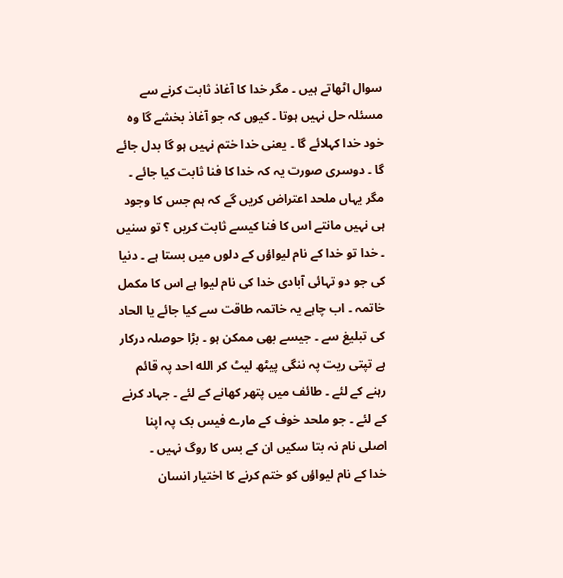سوال اٹھاتے ہیں ۔ مگر خدا کا آغاذ ثابت کرنے سے مسئلہ حل نہیں ہوتا ۔ کیوں کہ جو آغاذ بخشے گا وہ خود خدا کہلائے گا ۔ یعنی خدا ختم نہیں ہو گا بدل جائے گا ۔ دوسری صورت یہ کہ خدا کا فنا ثابت کیا جائے ۔ مگر یہاں ملحد اعتراض کریں گے کہ ہم جس کا وجود ہی نہیں مانتے اس کا فنا کیسے ثابت کریں ؟ تو سنیں ۔ خدا تو خدا کے نام لیواؤں کے دلوں میں بستا ہے ۔ دنیا کی جو دو تہائی آبادی خدا کی نام لیوا ہے اس کا مکمل خاتمہ ۔ اب چاہے یہ خاتمہ طاقت سے کیا جائے یا الحاد کی تبلیغ سے ۔ جیسے بھی ممکن ہو ۔ بڑا حوصلہ درکار ہے تپتی ریت پہ ننگی پیٹھ لیٹ کر الله احد پہ قائم رہنے کے لئے ۔ طائف میں پتھر کھانے کے لئے ۔ جہاد کرنے کے لئے ۔ جو ملحد خوف کے مارے فیس بک پہ اپنا اصلی نام نہ بتا سکیں ان کے بس کا روگ نہیں ۔
خدا کے نام لیواؤں کو ختم کرنے کا اختیار انسان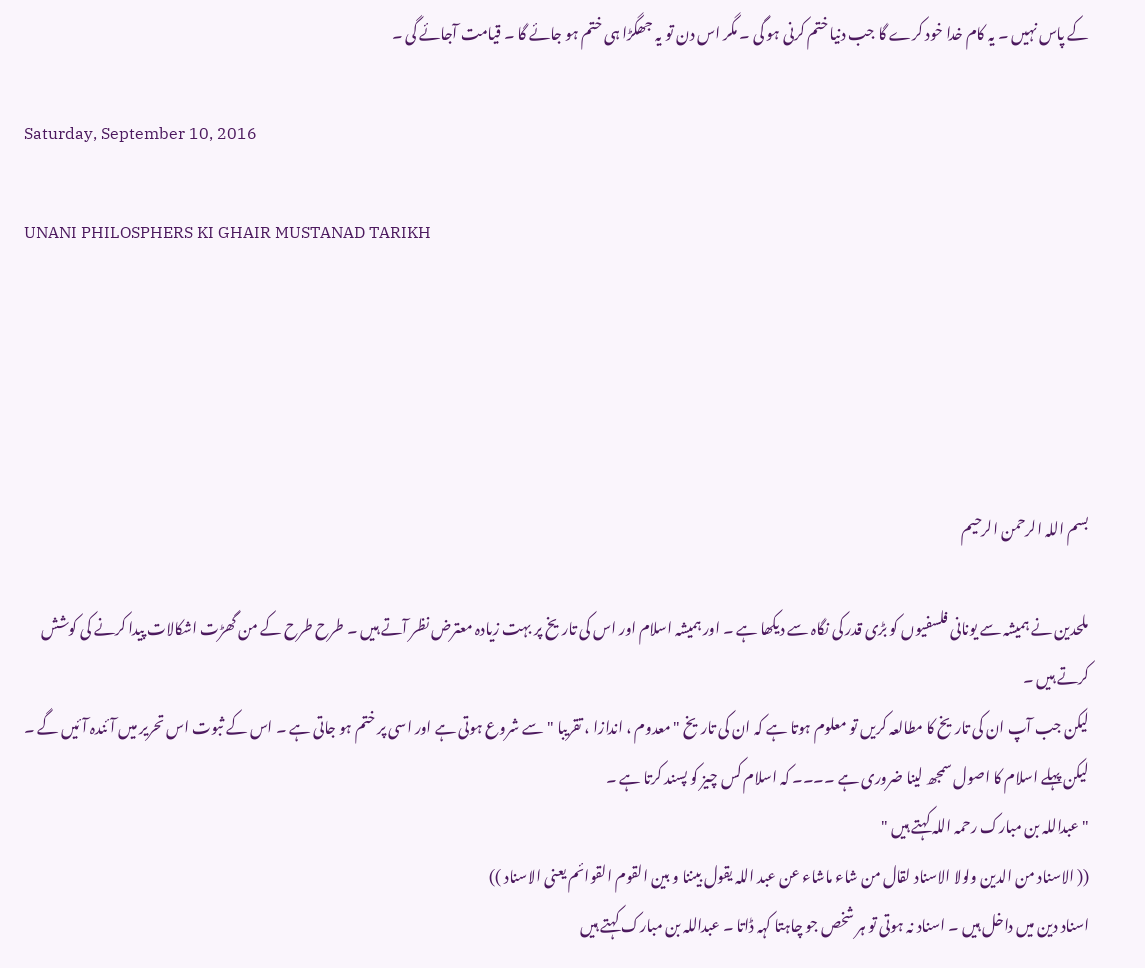کے پاس نہیں ۔ یہ کام خدا خود کرے گا جب دنیا ختم کرنی ہو گی ۔ مگر اس دن تو یہ جھگڑا ہی ختم ہو جائے گا ۔ قیامت آجائے گی ۔

Saturday, September 10, 2016

UNANI PHILOSPHERS KI GHAIR MUSTANAD TARIKH





بسم اللہ الرحمن الرحیم

ملحدین نے ہمیشہ سے یونانی فلسفیوں کو بڑی قدر کی نگاہ سے دیکھا ہے ۔ اور ہمیشہ اسلام اور اس کی تاریخ پر بہت زیادہ معترض نظر آتے ہیں ۔ طرح طرح کے من گھڑت اشکالات پیدا کرنے کی کوشش کرتے ہیں ۔
لیکن جب آپ ان کی تاریخ کا مطالعہ کریں تو معلوم ہوتا ہے کہ ان کی تاریخ " معدوم ، اندازا ، تقریبا " سے شروع ہوتی ہے اور اسی پر ختم ہو جاتی ہے ۔ اس کے ثبوت اس تحریر میں آئندہ آئیں گے ۔ لیکن پہلے اسلام کا اصول سمجھ لینا ضروری ہے ۔۔۔۔ کہ اسلام کس چیز کو پسند کرتا ہے ۔
" عبداللہ بن مبارک رحمہ اللہ کہتے ہیں "
(( الاسناد من الدین ولولا الاسناد لقال من شاء ماشاء عن عبد اللہ یقول بیننا و بین القوم القوائم یعنی الاسناد ))
اسناد دین میں داخل ہیں ۔ اسناد نہ ہوتی تو ہر شخص جو چاہتا کہہ ڈاتا ۔ عبداللہ بن مبارک کہتے ہیں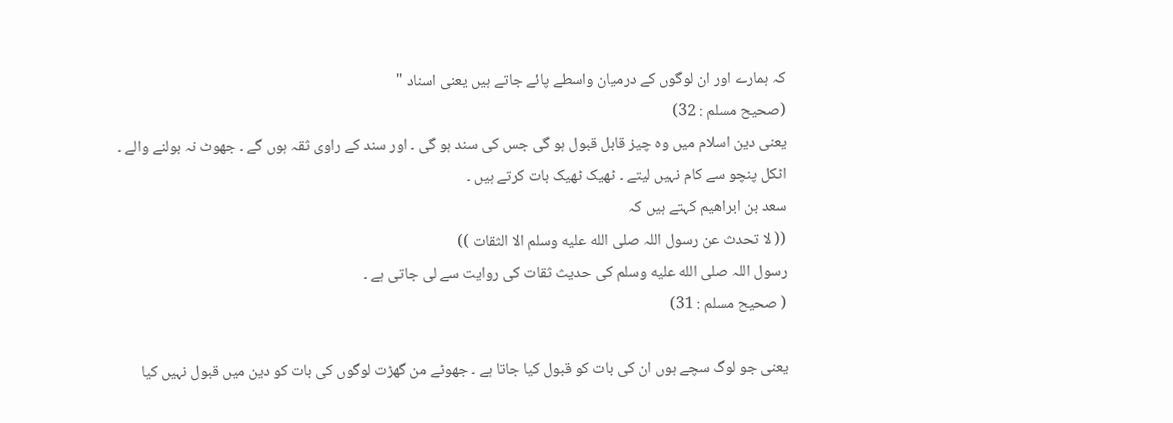کہ ہمارے اور ان لوگوں کے درمیان واسطے پائے جاتے ہیں یعنی اسناد "
(صحیح مسلم : 32)
یعنی دین اسلام میں وہ چیز قابل قبول ہو گی جس کی سند ہو گی ۔ اور سند کے راوی ثقہ ہوں گے ۔ جھوٹ نہ بولنے والے ۔ اٹکل پنچو سے کام نہیں لیتے ۔ ٹھیک ٹھیک بات کرتے ہیں ۔
سعد بن ابراھیم کہتے ہیں کہ
(( لا تحدث عن رسول اللہ صلى الله عليه وسلم الا الثقات ))
رسول اللہ صلى الله عليه وسلم کی حدیث ثقات کی روایت سے لی جاتی ہے ۔
( صحیح مسلم : 31)

یعنی جو لوگ سچے ہوں ان کی بات کو قبول کیا جاتا ہے ۔ جھوٹے من گھڑت لوگوں کی بات کو دین میں قبول نہیں کیا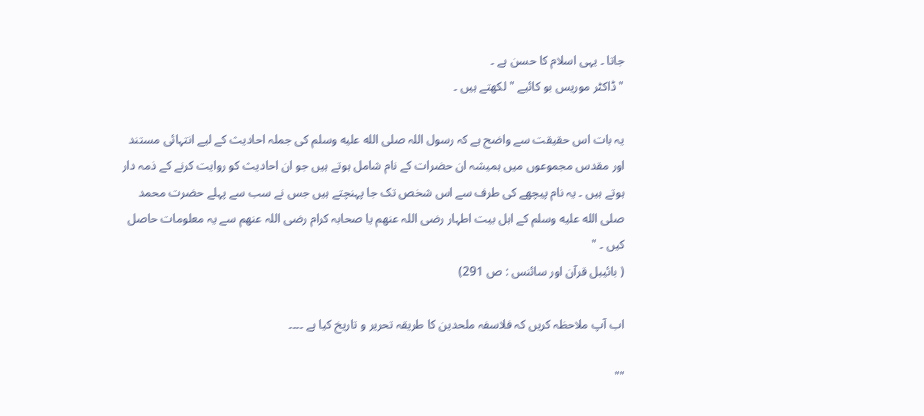جاتا ۔ یہی اسلام کا حسن ہے ۔
"ڈاکٹر موریس بو کائیے " لکھتے ہیں ۔

یہ بات اس حقیقت سے واضح ہے کہ رسول اللہ صلى الله عليه وسلم کی جملہ احادیث کے لیے انتہائی مستند اور مقدس مجموعوں میں ہمیشہ ان حضرات کے نام شامل ہوتے ہیں جو ان احادیث کو روایت کرنے کے ذمہ دار ہوتے ہیں ۔ یہ نام پیچھے کی طرف سے اس شخص تک جا پہنچتے ہیں جس نے سب سے پہلے حضرت محمد صلى الله عليه وسلم کے اہل بیت اطہار رضی اللہ عنھم یا صحابہ کرام رضی اللہ عنھم سے یہ معلومات حاصل کیں ۔ "
( بائیبل قرآن اور سائنس : ص 291)

اب آپ ملاحظہ کریں کہ فلاسفہ ملحدین کا طریقہ تحریر و تاریخ کیا ہے ۔۔۔۔

""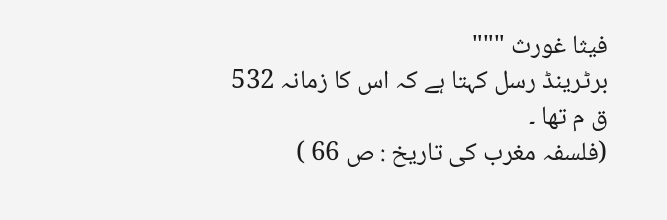فیثا غورث """
برٹرینڈ رسل کہتا ہے کہ اس کا زمانہ 532 ق م تھا ۔
(فلسفہ مغرب کی تاریخ : ص 66 )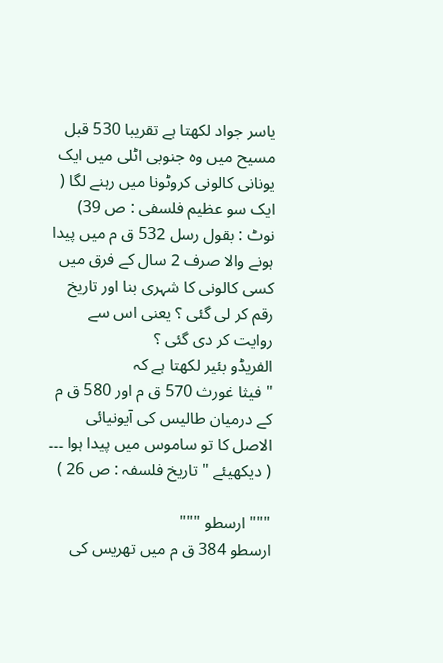یاسر جواد لکھتا ہے تقریبا 530 قبل مسیح میں وہ جنوبی اٹلی میں ایک یونانی کالونی کروٹونا میں رہنے لگا ( ایک سو عظیم فلسفی : ص 39)
نوٹ : بقول رسل 532 ق م میں پیدا ہونے والا صرف 2 سال کے فرق میں کسی کالونی کا شہری بنا اور تاریخ رقم کر لی گئی ؟ یعنی اس سے روایت کر دی گئی ؟
الفریڈو بئیر لکھتا ہے کہ
" فیثا غورث 570 ق م اور 580 ق م کے درمیان طالیس کی آیونیائی الاصل کا تو ساموس میں پیدا ہوا ۔۔۔
( دیکھیئے " تاریخ فلسفہ : ص 26 )

""" ارسطو """
ارسطو 384 ق م میں تھریس کی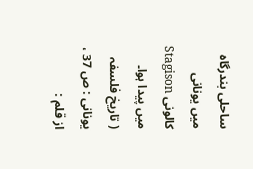ساحلی بندرگاہ میں یونانی کالونی Stagison میں پیدا ہوا۔
( تاریخ فلسفہ یونانی : ص 37 ، از قلم :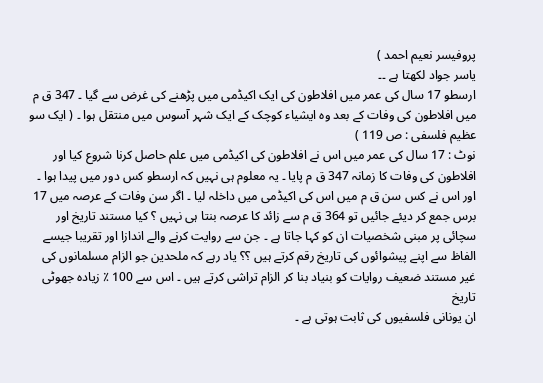پروفیسر نعیم احمد )
یاسر جواد لکھتا ہے ۔۔
ارسطو 17 سال کی عمر میں افلاطون کی ایک اکیڈمی میں پڑھنے کی غرض سے گیا ۔ 347 ق م میں افلاطون کی وفات کے بعد وہ ایشیاء کوچک کے ایک شہر آسوس میں منتقل ہوا ۔ ( ایک سو عظیم فلسفی : ص 119 )
نوٹ : 17 سال کی عمر میں اس نے افلاطون کی اکیڈمی میں علم حاصل کرنا شروع کیا اور افلاطون کی وفات کا زمانہ 347 ق م پایا ۔ یہ معلوم ہی نہیں کہ ارسطو کس دور میں پیدا ہوا ۔ اور اس نے کس سن ق م میں اس کی اکیڈمی میں داخلہ لیا ۔ اگر سن وفات کے عرصہ میں 17 برس جمع کر دیئے جائیں تو 364 ق م سے زائد کا عرصہ بنتا ہی نہیں ؟ کیا مستند تاریخ اور سچائی پر مبنی شخصیات ان کو کہا جاتا ہے ۔ جن سے روایت کرنے والے اندازا اور تقریبا جیسے الفاظ سے اپنے پیشوائوں کی تاریخ رقم کرتے ہیں ؟؟ یاد رہے کہ ملحدین جو الزام مسلمانوں کی غیر مستند ضعیف روایات کو بنیاد بنا کر الزام تراشی کرتے ہیں ۔ اس سے 100 ٪ زیادہ جھوٹی تاریخ
ان یونانی فلسفیوں کی ثابت ہوتی ہے ۔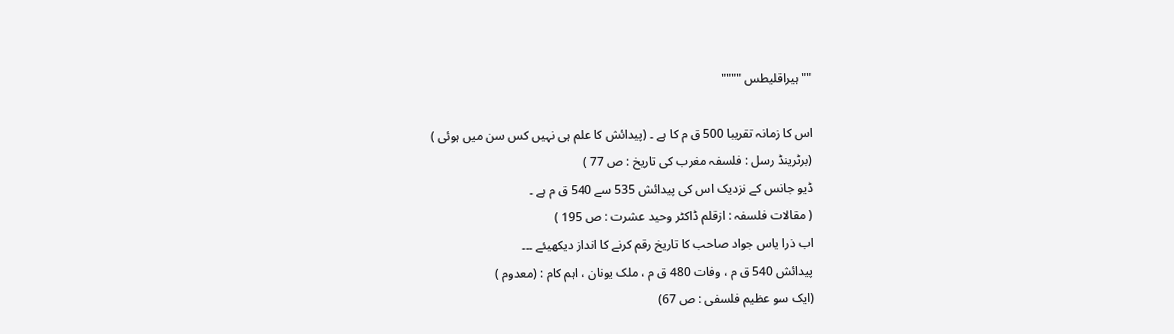""ہیراقلیطس """"

اس کا زمانہ تقریبا 500 ق م کا ہے ۔ (پیدائش کا علم ہی نہیں کس سن میں ہوئی )
(برٹرینڈ رسل : فلسفہ مغرب کی تاریخ : ص 77 )
ڈیو جانس کے نزدیک اس کی پیدائش 535 سے 540 ق م ہے ۔
( مقالات فلسفہ : ازقلم ڈاکٹر وحید عشرت : ص 195 )
اب ذرا یاس جواد صاحب کا تاریخ رقم کرنے کا انداز دیکھیئے ۔۔۔
پیدائش 540 ق م ، وفات 480 ق م ، ملک یونان ، اہم کام : (معدوم )
(ایک سو عظیم فلسفی : ص 67)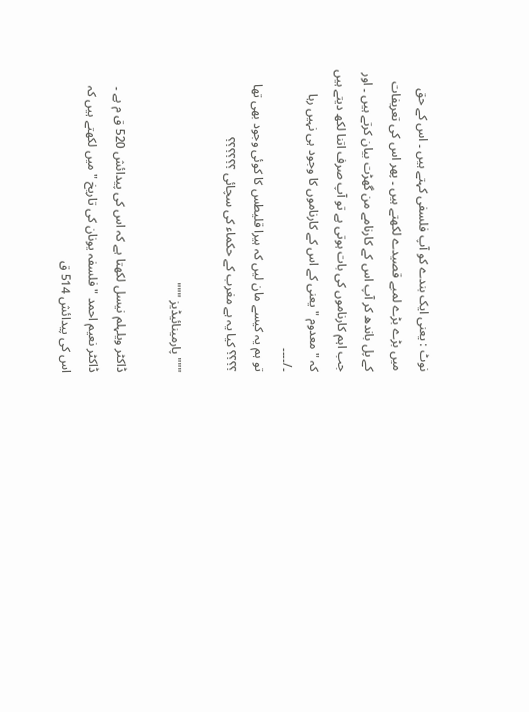نوٹ : یعنی ایک بندے کو آپ فلسفی کہتے ہیں ۔ اس کے حق میں بڑے بڑے لمبے قصیدے لکھتے ہیں ۔ پھر اس کی تعریفات کے پل باندھ کر آپ اس کے کارنامے من گھڑت بیان کرتے ہیں ۔ اور جب اہم کارناموں کی بات ہوتی ہے تو آپ صرف اتنا لکھ دیتے ہیں کہ " معدوم " یعنی کے اس کے کارناموں کا وجود ہی نہیں رہا ۔/۔۔۔۔
تو ہم یہ کیسے مان لیں کہ ہیرا قلیطس کا کوئی وجود بھی تھا ؟؟؟؟ کیا یہ ہے مغرب کے حکماء کی سچائی ؟؟؟؟؟؟

""" پارمینائیڈیز """

ڈاکٹر ویلہلم نیسل لکھتا ہے کہ اس کی پیدائش 520 ق م ہے ۔
ڈاکٹر نعیم احمد " فلسفہ یونان کی تاریخ " میں لکھتے ہیں کہ اس کی پیدائش 514 ق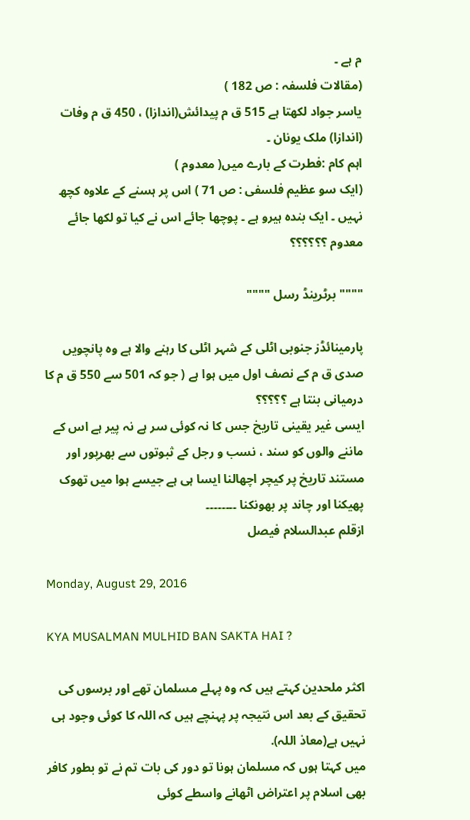م ہے ۔
(مقالات فلسفہ : ص 182 )
یاسر جواد لکھتا ہے 515 ق م پیدائش(اندازا) ، 450 ق م وفات (اندازا) ملک یونان ۔
اہم کام :فطرت کے بارے میں( معدوم )
(ایک سو عظیم فلسفی : ص 71 ) اس پر ہسنے کے علاوہ کچھ نہیں ۔ ایک بندہ ہیرو ہے ۔ پوچھا جائے اس نے کیا تو لکھا جائے معدوم ؟؟؟؟؟؟

"""" برٹرینڈ رسل """"

پارمینائڈز جنوبی اٹلی کے شہر اٹلی کا رہنے والا ہے وہ پانچویں صدی ق م کے نصف اول میں ہوا ہے ( جو کہ 501 سے 550 ق م کا درمیانی بنتا ہے ؟؟؟؟؟
ایسی غیر یقینی تاریخ جس کا نہ کوئی سر ہے نہ پیر ہے اس کے ماننے والوں کو سند ، نسب و رجل کے ثبوتوں سے بھرپور اور مستند تاریخ پر کیچر اچھالنا ایسا ہی ہے جیسے ہوا میں تھوک پھیکنا اور چاند پر بھونکنا ۔۔۔۔۔۔۔۔
ازقلم عبدالسلام فیصل

Monday, August 29, 2016

KYA MUSALMAN MULHID BAN SAKTA HAI ?

اکثر ملحدین کہتے ہیں کہ وہ پہلے مسلمان تھے اور برسوں کی تحقیق کے بعد اس نتیجہ پر پہنچے ہیں کہ اللہ کا کوئی وجود ہی نہیں ہے(معاذ اللہ).
میں کہتا ہوں کہ مسلمان ہونا تو دور کی بات تم نے تو بطور کافر بھی اسلام پر اعتراض اٹھانے واسطے کوئی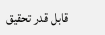قابل قدر تحقیق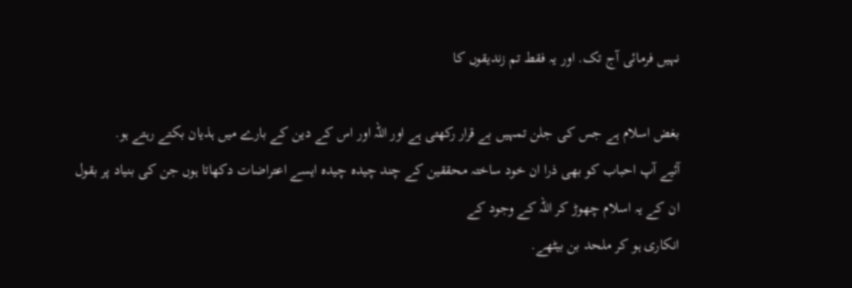نہیں فرمائی آج تک. اور یہ فقط تم زندیقوں کا

بغض اسلام ہے جس کی جلن تمہیں بے قرار رکھتی ہے اور اللہ اور اس کے دین کے بارے میں ہذیان بکتے رہتے ہو.
آئیے آپ احباب کو بھی ذرا ان خود ساختہ محققین کے چند چیدہ چیدہ ایسے اعتراضات دکھاتا ہوں جن کی بنیاد پر بقول ان کے یہ اسلام چھوڑ کر اللہ کے وجود کے
انکاری ہو کر ملحد بن بیٹھے.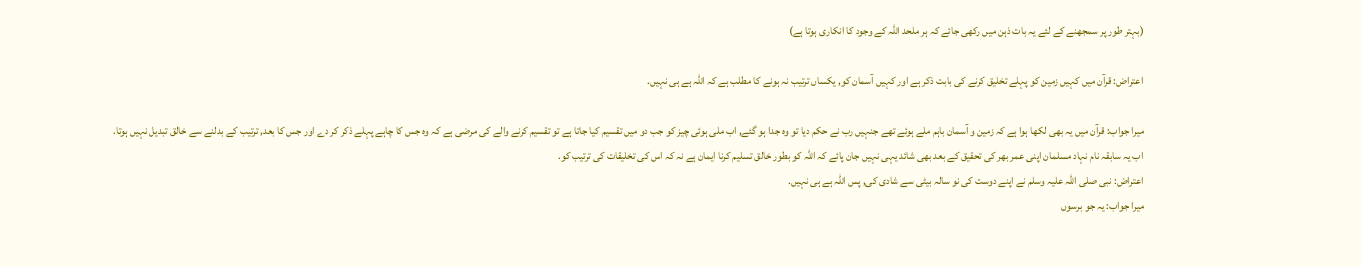(بہتر طور پر سمجھنے کے لئے یہ بات ذہن میں رکھی جائے کہ ہر ملحد اللہ کے وجود کا انکاری ہوتا ہے)

اعتراض: قرآن میں کہیں زمین کو پہلے تخلیق کرنے کی بابت ذکر ہے اور کہیں آسمان کو, یکساں ترتیب نہ ہونے کا مطلب ہے کہ اللہ ہے ہی نہیں.

میرا جواب: قرآن میں یہ بھی لکھا ہوا ہے کہ زمین و آسمان باہم ملے ہوئے تھے جنہیں رب نے حکم دیا تو وہ جدا ہو گئے, اب ملی ہوئی چیز کو جب دو میں تقسیم کیا جاتا ہے تو تقسیم کرنے والے کی مرضی ہے کہ وہ جس کا چاہے پہلے ذکر کر دے اور جس کا بعد, ترتیب کے بدلنے سے خالق تبدیل نہیں ہوتا.
اب یہ سابقہ نام نہاد مسلمان اپنی عمر بھر کی تحقیق کے بعد بھی شائد یہی نہیں جان پائے کہ اللہ کو بطور خالق تسلیم کرنا ایمان ہے نہ کہ اس کی تخلیقات کی ترتیب کو.
اعتراض: نبی صلی اللہ علیہ وسلم نے اپنے دوست کی نو سالہ بیٹی سے شادی کی, پس اللہ ہے ہی نہیں.
میرا جواب: یہ جو برسوں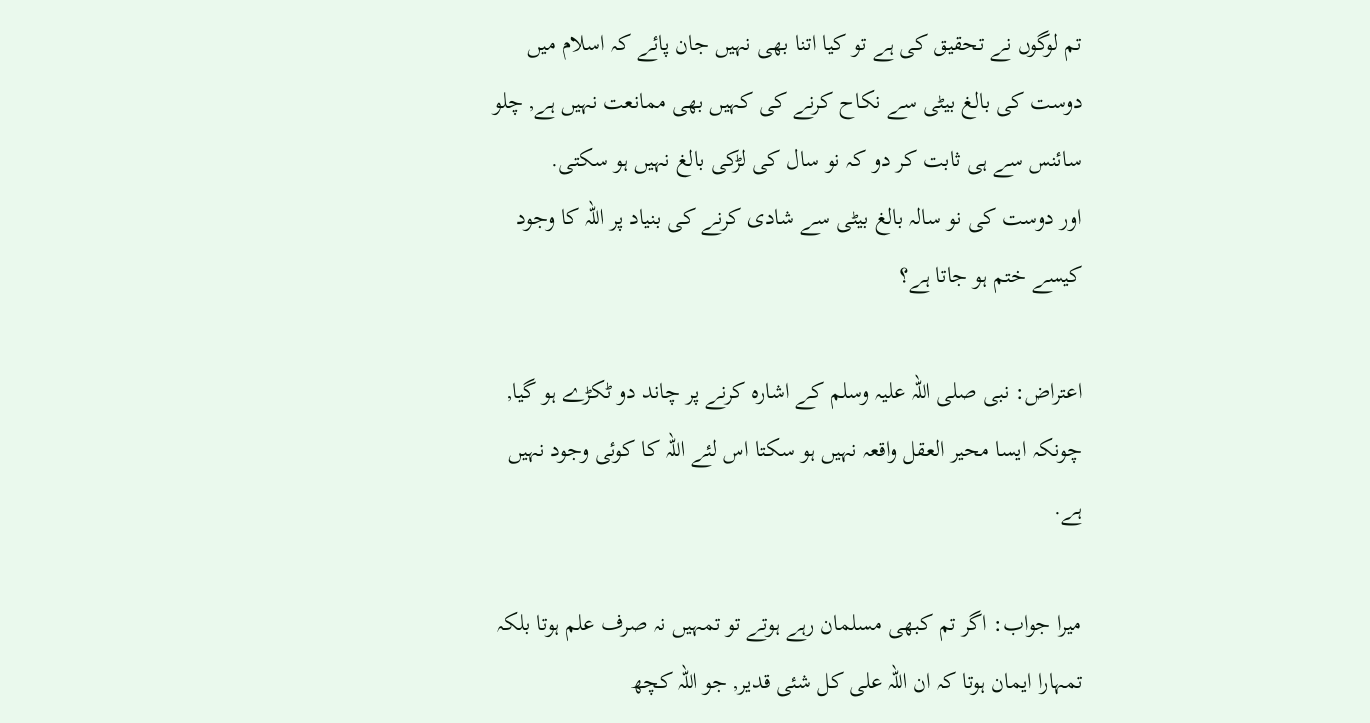تم لوگوں نے تحقیق کی ہے تو کیا اتنا بھی نہیں جان پائے کہ اسلام میں دوست کی بالغ بیٹی سے نکاح کرنے کی کہیں بھی ممانعت نہیں ہے, چلو سائنس سے ہی ثابت کر دو کہ نو سال کی لڑکی بالغ نہیں ہو سکتی.
اور دوست کی نو سالہ بالغ بیٹی سے شادی کرنے کی بنیاد پر اللہ کا وجود کیسے ختم ہو جاتا ہے؟

اعتراض: نبی صلی اللہ علیہ وسلم کے اشارہ کرنے پر چاند دو ٹکڑے ہو گیا, چونکہ ایسا محیر العقل واقعہ نہیں ہو سکتا اس لئے اللہ کا کوئی وجود نہیں ہے.

میرا جواب: اگر تم کبھی مسلمان رہے ہوتے تو تمہیں نہ صرف علم ہوتا بلکہ تمہارا ایمان ہوتا کہ ان اللہ علی کل شئی قدیر, جو اللہ کچھ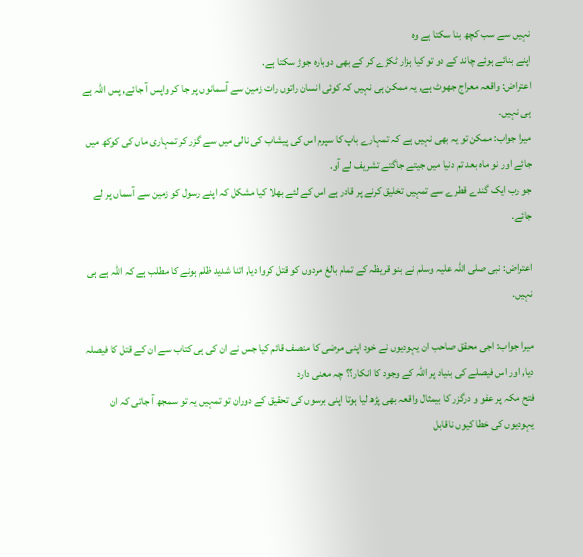نہیں سے سب کچھ بنا سکتا ہے وہ
اپنے بنائے ہوئے چاند کے دو تو کیا ہزار ٹکڑے کر کے بھی دوبارہ جوڑ سکتا ہے.
اعتراض: واقعہ معراج جھوٹ ہے, یہ ممکن ہی نہیں کہ کوئی انسان راتوں رات زمین سے آسمانوں پر جا کر واپس آ جائے, پس اللہ ہے ہی نہیں.
میرا جواب: ممکن تو یہ بھی نہیں ہے کہ تمہارے باپ کا سپرم اس کی پیشاب کی نالی میں سے گزر کر تمہاری ماں کی کوکھ میں جائے اور نو ماہ بعد تم دنیا میں جیتے جاگتے تشریف لے آو.
جو رب ایک گندے قطرے سے تمہیں تخلیق کرنے پر قادر ہے اس کے لئے بھلا کیا مشکل کہ اپنے رسول کو زمین سے آسماں پر لے جائے.

اعتراض: نبی صلی اللہ علیہ وسلم نے بنو قریظہ کے تمام بالغ مردوں کو قتل کروا دیا, اتنا شدید ظلم ہونے کا مطلب ہے کہ اللہ ہے ہی نہیں.

میرا جواب: اجی محقق صاحب ان یہودیوں نے خود اپنی مرضی کا منصف قائم کیا جس نے ان کی ہی کتاب سے ان کے قتل کا فیصلہ دیا, اور اس فیصلے کی بنیاد پر اللہ کے وجود کا انکار؟؟ چہ معنی دارد
فتح مکہ پر عفو و درگزر کا بیمثال واقعہ بھی پڑھ لیا ہوتا اپنی برسوں کی تحقیق کے دوران تو تمہیں یہ تو سمجھ آ جاتی کہ ان یہودیوں کی خطا کیوں ناقابل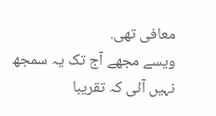معافی تھی.
ویسے مجھے آج تک یہ سمجھ نہیں آئی کہ تقریبا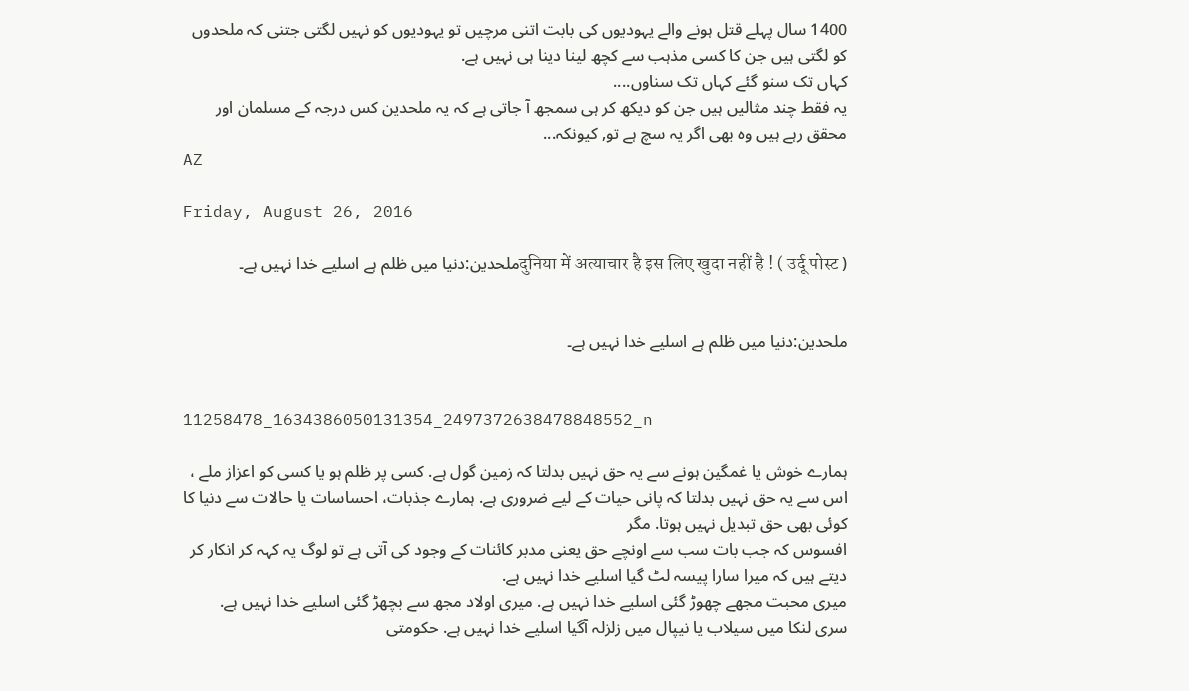1400 سال پہلے قتل ہونے والے یہودیوں کی بابت اتنی مرچیں تو یہودیوں کو نہیں لگتی جتنی کہ ملحدوں کو لگتی ہیں جن کا کسی مذہب سے کچھ لینا دینا ہی نہیں ہے.
کہاں تک سنو گئے کہاں تک سناوں....
یہ فقط چند مثالیں ہیں جن کو دیکھ کر ہی سمجھ آ جاتی ہے کہ یہ ملحدین کس درجہ کے مسلمان اور محقق رہے ہیں وہ بھی اگر یہ سچ ہے تو, کیونکہ...
AZ

Friday, August 26, 2016

दुनिया में अत्याचार है इस लिए खुदा नहीं है ! ( उर्दू पोस्ट )ملحدین:دنیا میں ظلم ہے اسلیے خدا نہیں ہے۔


ملحدین:دنیا میں ظلم ہے اسلیے خدا نہیں ہے۔


11258478_1634386050131354_2497372638478848552_n

ہمارے خوش یا غمگین ہونے سے یہ حق نہیں بدلتا کہ زمین گول ہے. کسی پر ظلم ہو یا کسی کو اعزاز ملے ، اس سے یہ حق نہیں بدلتا کہ پانی حیات کے لیے ضروری ہے. ہمارے جذبات، احساسات یا حالات سے دنیا کا کوئی بھی حق تبدیل نہیں ہوتا. مگر
افسوس کہ جب بات سب سے اونچے حق یعنی مدبر کائنات کے وجود کی آتی ہے تو لوگ یہ کہہ کر انکار کر دیتے ہیں کہ میرا سارا پیسہ لٹ گیا اسلیے خدا نہیں ہے.
میری محبت مجھے چھوڑ گئی اسلیے خدا نہیں ہے. میری اولاد مجھ سے بچھڑ گئی اسلیے خدا نہیں ہے.
سری لنکا میں سیلاب یا نیپال میں زلزلہ آگیا اسلیے خدا نہیں ہے. حکومتی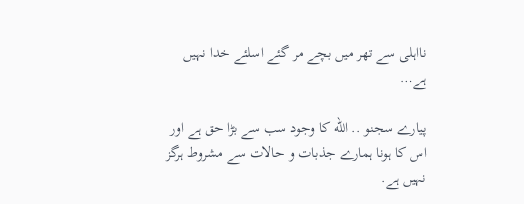نااہلی سے تھر میں بچے مر گئے اسلئے خدا نہیں ہے…

پیارے سجنو .. الله کا وجود سب سے بڑا حق ہے اور اس کا ہونا ہمارے جذبات و حالات سے مشروط ہرگز نہیں ہے.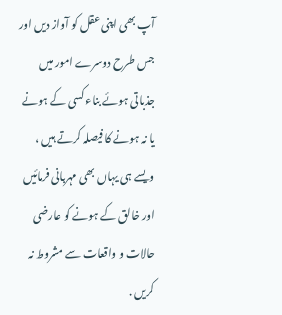آپ بھی اپنی عقل کو آواز دیں اور جس طرح دوسرے امور میں جذباتی ہوئے بناء کسی کے ہونے یا نہ ہونے کا فیصلہ کرتے ہیں ، ویسے ہی یہاں بھی مہربانی فرمائیں اور خالق کے ہونے کو عارضی حالات و واقعات سے مشروط نہ کریں .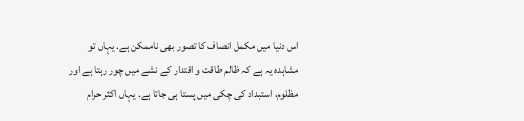اس دنیا میں مکمل انصاف کا تصور بھی ناممکن ہے. یہاں تو مشاہدہ یہ ہے کہ ظالم طاقت و اقتدار کے نشے میں چور رہتا ہے اور مظلوم، استبداد کی چکی میں پستا ہی جاتا ہے. یہاں اکثر حرام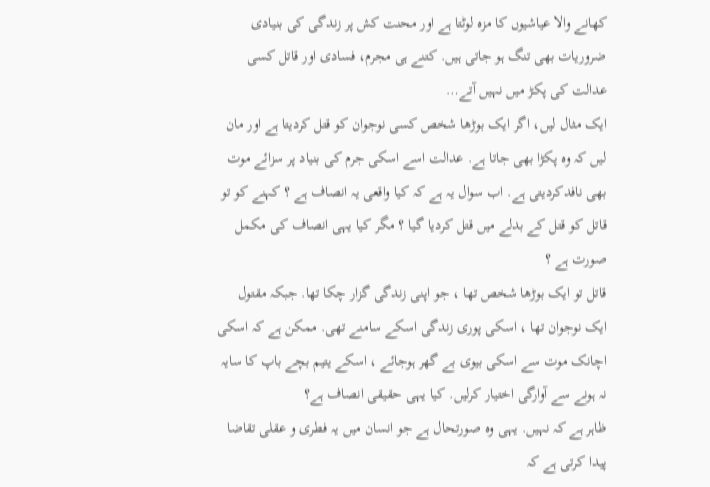کھانے والا عیاشیوں کا مزہ لوٹتا ہے اور محنت کش پر زندگی کی بنیادی ضروریات بھی تنگ ہو جاتی ہیں. کتنے ہی مجرم، فسادی اور قاتل کسی عدالت کی پکڑ میں نہیں آتے…
ایک مثال لیں، اگر ایک بوڑھا شخص کسی نوجوان کو قتل کردیتا ہے اور مان لیں کہ وہ پکڑا بھی جاتا ہے. عدالت اسے اسکی جرم کی بنیاد پر سزائے موت بھی نافدکردیتی ہے. اب سوال یہ ہے کہ کیا واقعی یہ انصاف ہے ؟ کہنے کو تو قاتل کو قتل کے بدلے میں قتل کردیا گیا ؟ مگر کیا یہی انصاف کی مکمل صورت ہے ؟
قاتل تو ایک بوڑھا شخص تھا ، جو اپنی زندگی گزار چکا تھا. جبکہ مقتول ایک نوجوان تھا ، اسکی پوری زندگی اسکے سامنے تھی. ممکن ہے کہ اسکی اچانک موت سے اسکی بیوی بے گھر ہوجائے ، اسکے یتیم بچے باپ کا سایہ نہ ہونے سے آوارگی اختیار کرلیں. کیا یہی حقیقی انصاف ہے؟
ظاہر ہے کہ نہیں. یہی وہ صورتحال ہے جو انسان میں یہ فطری و عقلی تقاضا پیدا کرتی ہے کہ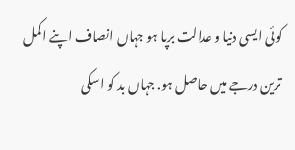کوئی ایسی دنیا و عدالت برپا ہو جہاں انصاف اپنے اکمل ترین درجے میں حاصل ہو. جہاں بد کو اسکی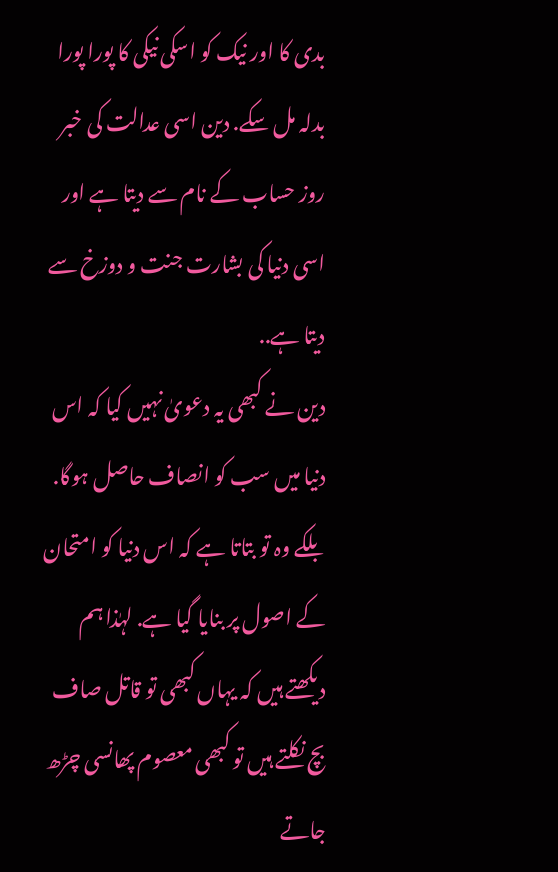بدی کا اور نیک کو اسکی نیکی کا پورا پورا بدلہ مل سکے. دین اسی عدالت کی خبر روز حساب کے نام سے دیتا ہے اور اسی دنیا کی بشارت جنت و دوزخ سے دیتا ہے..
دین نے کبھی یہ دعویٰ نہیں کیا کہ اس دنیا میں سب کو انصاف حاصل ہوگا. بلکے وہ تو بتاتا ہے کہ اس دنیا کو امتحان کے اصول پر بنایا گیا ہے. لہٰذا ہم دیکھتے ہیں کہ یہاں کبھی تو قاتل صاف بچ نکلتے ہیں تو کبھی معصوم پھانسی چڑھ جاتے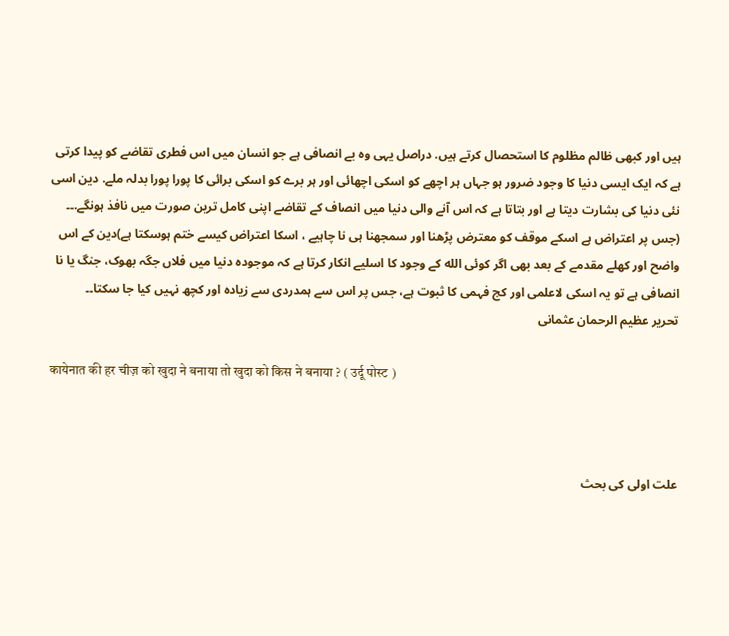ہیں اور کبھی ظالم مظلوم کا استحصال کرتے ہیں. دراصل یہی وہ بے انصافی ہے جو انسان میں اس فطری تقاضے کو پیدا کرتی ہے کہ ایک ایسی دنیا کا وجود ضرور ہو جہاں ہر اچھے کو اسکی اچھائی اور ہر برے کو اسکی برائی کا پورا پورا بدلہ ملے. دین اسی نئی دنیا کی بشارت دیتا ہے اور بتاتا ہے کہ اس آنے والی دنیا میں انصاف کے تقاضے اپنی کامل ترین صورت میں نافذ ہونگے.۔۔
(جس پر اعتراض ہے اسکے موقف کو معترض پڑھنا اور سمجھنا ہی نا چاہیے ، اسکا اعتراض کیسے ختم ہوسکتا ہے)دین کے اس واضح اور کھلے مقدمے کے بعد بھی اگر کوئی الله کے وجود کا اسلیے انکار کرتا ہے کہ موجودہ دنیا میں فلاں جگہ بھوک، جنگ یا نا انصافی ہے تو یہ اسکی لاعلمی اور کج فہمی کا ثبوت ہے، جس پر اس سے ہمدردی سے زیادہ اور کچھ نہیں کیا جا سکتا۔۔
تحریر عظیم الرحمان عثمانی

कायेनात की हर चीज़ को खुदा ने बनाया तो खुदा को किस ने बनाया ? ( उर्दू पोस्ट )



علت اولی کی بحث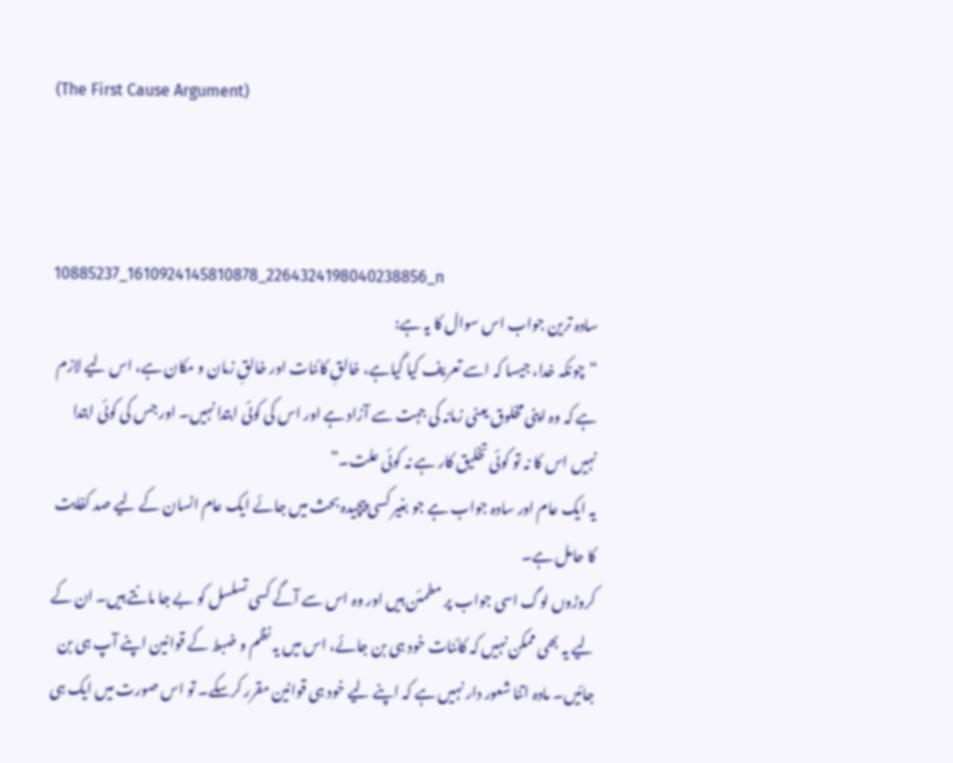(The First Cause Argument)



10885237_1610924145810878_2264324198040238856_n
سادہ ترین جواب اس سوال کا یہ ہے:
“چونکہ خدا، جیسا کہ اسے تعریف کیا گیاہے، خالقِ کائنات اور خالقِ زمان و مکان ہے، اس لیے لازم ہے کہ وہ اپنی مخلوق یعنی زمانہ کی جہت سے آزاد ہے اور اس کی کوئی ابتدا نہیں۔ اور جس کی کوئی ابتدا نہیں اس کا نہ تو کوئی تخلیق کار ہے نہ کوئی علت۔”
یہ ایک عام اور سادہ جواب ہے جو بغیر کسی پیچیدہ بحث میں جائے ایک عام انسان کے لیے صد کفایت کا حامل ہے۔
کروڑوں لوگ اسی جواب پر مطمئن ہیں اور وہ اس سے آگے کسی تسلسل کو بے جا مانتے ہیں۔ ان کے لیے یہ بھی ممکن نہیں کہ کائنات خود ہی بن جائے، اس میں یہ نظم و ضبط کے قوانین اپنے آپ ہی بن جائیں۔ مادہ اتنا شعور دار نہیں ہے کہ اپنے لیے خود ہی قوانین مقرر کرسکے۔ تو اس صورت میں ایک ہی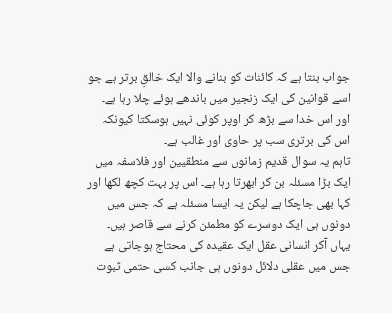جواب بنتا ہے کہ کائنات کو بنانے والا ایک خالقِ برتر ہے جو اسے قوانین کی ایک زنجیر میں باندھے ہوئے چلا رہا ہے۔ اور اس خدا سے بڑھ کر اوپر کوئی نہیں ہوسکتا کیونکہ اس کی برتری سب پر حاوی اور غالب ہے۔
تاہم یہ سوال قدیم زمانوں سے منطقیین اور فلاسفہ میں ایک بڑا مسئلہ بن کر ابھرتا رہا ہے۔ اس پر بہت کچھ لکھا اور کہا بھی جاچکا ہے لیکن یہ ایسا مسئلہ ہے کہ جس میں دونوں ہی ایک دوسرے کو مطمئن کرنے سے قاصر ہیں۔ یہاں آکر انسانی عقل ایک عقیدہ کی محتاج ہوجاتی ہے جس میں عقلی دلائل دونوں ہی جانب کسی حتمی ثبوت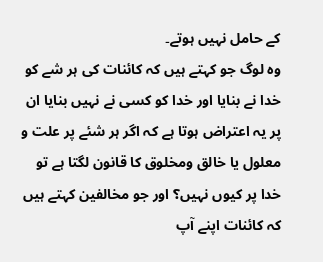کے حامل نہیں ہوتے۔
وہ لوگ جو کہتے ہیں کہ کائنات کی ہر شے کو خدا نے بنایا اور خدا کو کسی نے نہیں بنایا ان پر یہ اعتراض ہوتا ہے کہ اگر ہر شئے پر علت و معلول یا خالق ومخلوق کا قانون لگتا ہے تو خدا پر کیوں نہیں؟ اور جو مخالفین کہتے ہیں کہ کائنات اپنے آپ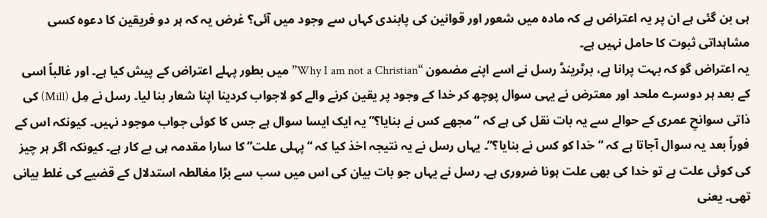ہی بن گئی ہے ان پر یہ اعتراض ہے کہ مادہ میں شعور اور قوانین کی پابندی کہاں سے وجود میں آئی؟ غرض یہ کہ ہر دو فریقین کا دعوہ کسی مشاہداتی ثبوت کا حامل نہیں ہے۔
یہ اعتراض گو کہ بہت پرانا ہے، برٹرینڈ رسل نے اسے اپنے مضمون “Why I am not a Christian” میں بطور پہلے اعتراض کے پیش کیا ہے۔ اور غالباً اسی کے بعد ہر دوسرے ملحد اور معترض نے یہی سوال پوچھ کر خدا کے وجود پر یقین کرنے والے کو لاجواب کردینا اپنا شعار بنا لیا۔ رسل نے مِل (Mill) کی ذاتی سوانحِ عمری کے حوالے سے یہ بات نقل کی ہے کہ “مجھے کس نے بنایا؟” یہ ایک ایسا سوال ہے جس کا کوئی جواب موجود نہیں۔ کیونکہ اس کے فوراً بعد یہ سوال آجاتا ہے کہ “خدا کو کس نے بنایا؟”۔ یہاں رسل نے یہ نتیجہ اخذ کیا کہ “پہلی علت” کا سارا مقدمہ ہی بے کار ہے۔ کیونکہ اگر ہر چیز کی کوئی علت ہے تو خدا کی بھی علت ہونا ضروری ہے۔ رسل نے یہاں جو بات بیان کی اس میں سب سے بڑا مغالطہ استدلال کے قضیے کی غلط بیانی تھی۔ یعنی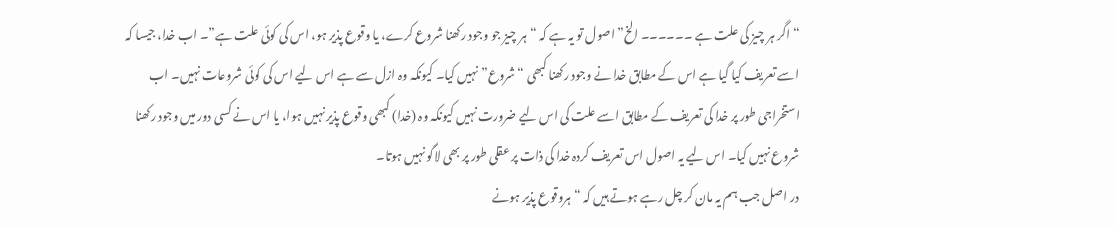“اگر ہر چیز کی علت ہے ۔۔۔۔۔۔ الخ” اصول تو یہ ہے کہ “ہر چیز جو وجود رکھنا شروع کرے، یا وقوع پذیر ہو، اس کی کوئی علت ہے”۔ اب خدا، جیسا کہ اسے تعریف کیا گیا ہے اس کے مطابق خدا نے وجود رکھنا کبھی “شروع” نہیں کیا۔ کیونکہ وہ ازل سے ہے اس لیے اس کی کوئی شروعات نہیں۔ اب استخراجی طور پر خدا کی تعریف کے مطابق اسے علت کی اس لیے ضرورت نہیں کیونکہ وہ (خدا) کبھی وقوع پذیر نہیں ہوا، یا اس نے کسی دور میں وجود رکھنا شروع نہیں کیا۔ اس لیے یہ اصول اس تعریف کردہ خدا کی ذات پر عقلی طور پر بھی لاگو نہیں ہوتا۔
در اصل جب ہم یہ مان کر چل رہے ہوتے ہیں کہ “ہروقوع پذیر ہونے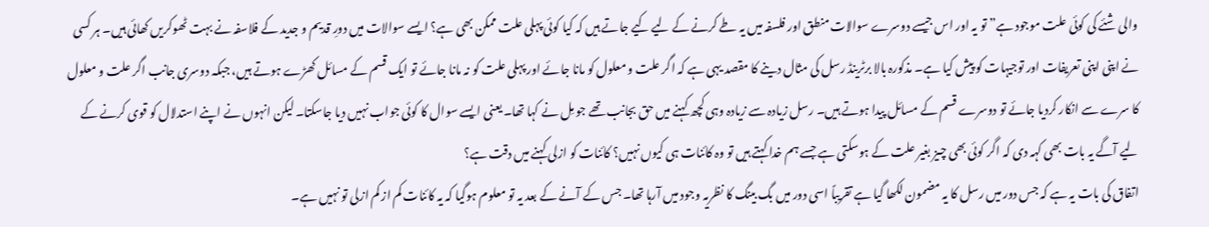والی شئے کی کوئی علت موجود ہے” تو یہ اور اس جیسے دوسرے سوالات منطق اور فلسفہ میں یہ طے کرنے کے لیے کیے جاتے ہیں کہ کیا کوئی پہلی علت ممکن بھی ہے؟ ایسے سوالات میں دورِ قدیم و جدید کے فلاسفہ نے بہت ٹھوکریں کھائی ہیں۔ ہر کسی نے اپنی اپنی تعریفات اور توجیہات کو پیش کیا ہے۔ مذکورہ بالا برٹرینڈ رسل کی مثال دینے کا مقصد یہی ہے کہ اگر علت و معلول کو مانا جائے اور پہلی علت کو نہ مانا جائے تو ایک قسم کے مسائل کھڑے ہوتے ہیں، جبکہ دوسری جانب اگر علت و معلول کا سرے سے انکار کردیا جائے تو دوسرے قسم کے مسائل پیدا ہوتے ہیں۔ رسل زیادہ سے زیادہ وہی کچھ کہنے میں حق بجانب تھے جو مِل نے کہا تھا۔ یعنی ایسے سوال کا کوئی جواب نہیں دیا جاسکتا۔ لیکن انہوں نے اپنے استدلال کو قوی کرنے کے لیے آگے یہ بات بھی کہہ دی کہ اگر کوئی بھی چیز بغیر علت کے ہوسکتی ہے جسے ہم خدا کہتے ہیں تو وہ کائنات ہی کیوں نہیں؟ کائنات کو ازلی کہنے میں دقت ہے؟
اتفاق کی بات یہ ہے کہ جس دور میں رسل کا یہ مضمون لکھا گیا ہے تقریباً اسی دور میں بگ بینگ کا نظریہ وجود میں آرہا تھا۔ جس کے آنے کے بعد یہ تو معلوم ہوگیا کہ یہ کائنات کم از کم ازلی تو نہیں ہے۔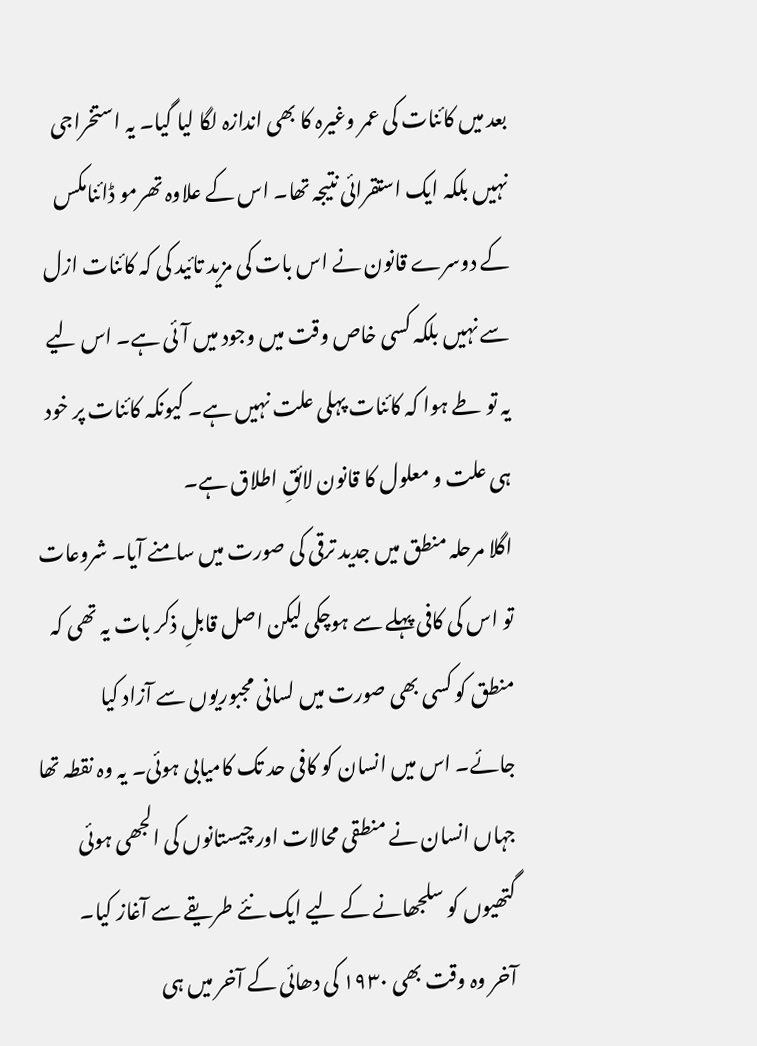بعد میں کائنات کی عمر وغیرہ کا بھی اندازہ لگا لیا گیا۔ یہ استخراجی نہیں بلکہ ایک استقرائی نتیجہ تھا۔ اس کے علاوہ تھرمو ڈائنامکس کے دوسرے قانون نے اس بات کی مزید تائید کی کہ کائنات ازل سے نہیں بلکہ کسی خاص وقت میں وجود میں آئی ہے۔ اس لیے یہ تو طے ہوا کہ کائنات پہلی علت نہیں ہے۔ کیونکہ کائنات پر خود ہی علت و معلول کا قانون لائقِ اطلاق ہے۔
اگلا مرحلہ منطق میں جدید ترقی کی صورت میں سامنے آیا۔ شروعات تو اس کی کافی پہلے سے ہوچکی لیکن اصل قابلِ ذکر بات یہ تھی کہ منطق کو کسی بھی صورت میں لسانی مجبوریوں سے آزاد کیا جائے۔ اس میں انسان کو کافی حد تک کامیابی ہوئی۔ یہ وہ نقطہ تھا جہاں انسان نے منطقی محالات اور چیستانوں کی الجھی ہوئی گتھیوں کو سلجھانے کے لیے ایک نئے طریقے سے آغاز کیا۔
آخر وہ وقت بھی ۱۹۳۰ کی دھائی کے آخر میں ہی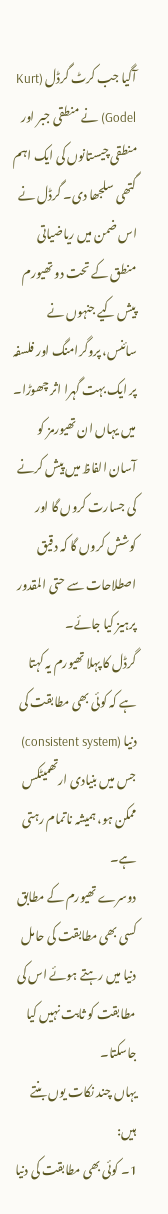آگیا جب کرٹ گرڈل (Kurt Godel) نے منطقی جبر اور منطقی چیستانوں کی ایک اہم گتھی سلجھا دی۔ گرڈل نے اس ضمن میں ریاضیاتی منطق کے تحت دو تھیورم پیش کیے جنہوں نے سائنس، پروگرامنگ اور فلسفہ پر ایک بہت گہرا اثر چھوڑا۔
میں یہاں ان تھیورمز کو آسان الفاظ میں پیش کرنے کی جسارت کروں گا اور کوشش کروں گا کہ دقیق اصطلاحات سے حتی المقدور پرہیز کیا جائے۔
گرڈل کا پہلا تھیورم یہ کہتا ہے کہ کوئی بھی مطابقت کی دنیا (consistent system) جس میں بنیادی ارتھمیٹکس ممکن ہو، ہمیشہ ناتمام رہتی ہے۔
دوسرے تھیورم کے مطابق کسی بھی مطابقت کی حامل دنیا میں رہتے ہوئے اس کی مطابقت کو ثابت نہیں کیا جاسکتا۔
یہاں چند نکات یوں بنتے ہیں:
1۔ کوئی بھی مطابقت کی دنیا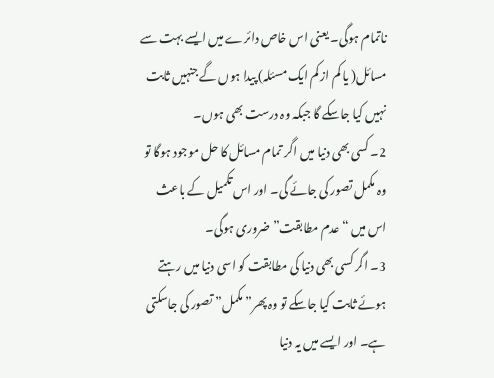ناتمام ہوگی۔ یعنی اس خاص دائرے میں ایسے بہت سے مسائل( یا کم از کم ایک مسئلہ) پیدا ہوں گے جنہیں ثابت نہیں کیا جاسکے گا جبکہ وہ درست بھی ہوں۔
2۔ کسی بھی دنیا میں اگر تمام مسائل کا حل موجود ہوگا تو وہ مکمل تصور کی جائے گی۔ اور اس تکمیل کے باعث اس میں “عدم مطابقت” ضروری ہوگی۔
3۔ اگر کسی بھی دنیا کی مطابقت کو اسی دنیا میں رہتے ہوئے ثابت کیا جاسکے تو وہ پھر” مکمل” تصور کی جاسکتی ہے۔ اور ایسے میں یہ دنیا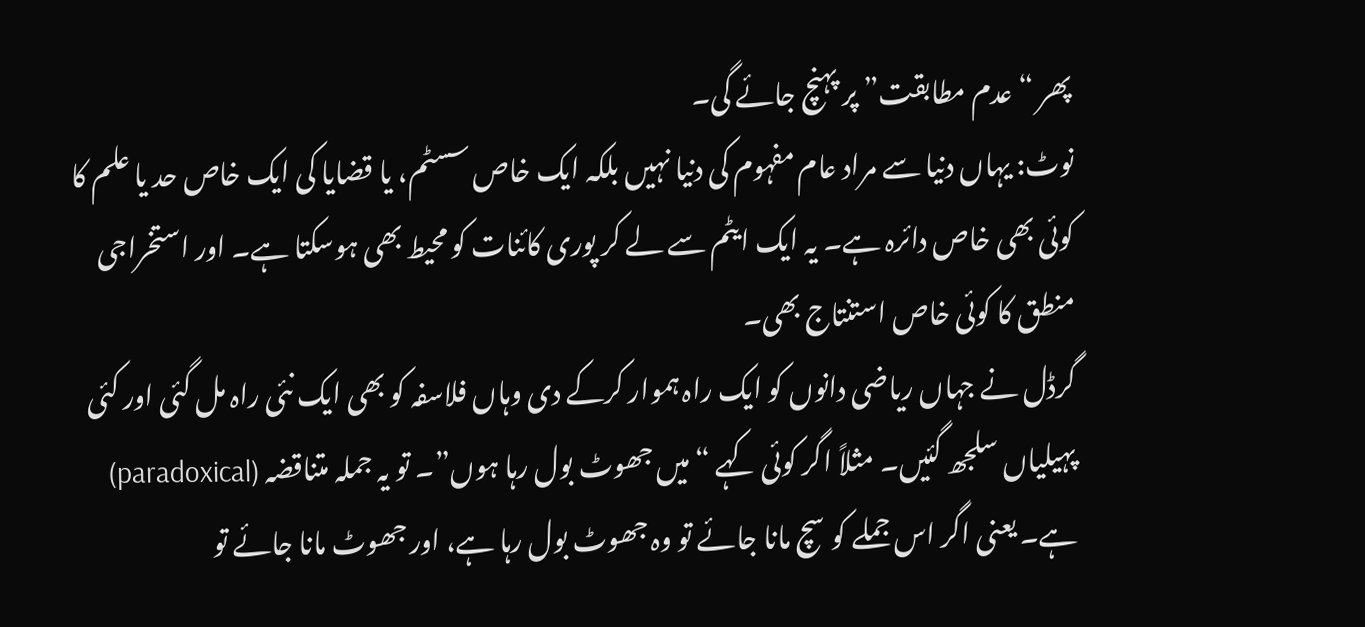پھر “عدم مطابقت” پر پہنچ جائے گی۔
نوٹ: یہاں دنیا سے مراد عام مفہوم کی دنیا نہیں بلکہ ایک خاص سسٹم، یا قضایا کی ایک خاص حد یا علم کا کوئی بھی خاص دائرہ ہے۔ یہ ایک ایٹم سے لے کر پوری کائنات کو محیط بھی ہوسکتا ہے۔ اور استخراجی منطق کا کوئی خاص استنتاج بھی۔
گرڈل نے جہاں ریاضی دانوں کو ایک راہ ہموار کرکے دی وہاں فلاسفہ کو بھی ایک نئی راہ مل گئی اور کئی پہیلیاں سلجھ گئیں۔ مثلاً اگر کوئی کہے “میں جھوٹ بول رہا ہوں”۔ تو یہ جملہ متناقضہ (paradoxical) ہے۔ یعنی اگر اس جملے کو سچ مانا جائے تو وہ جھوٹ بول رہا ہے، اور جھوٹ مانا جائے تو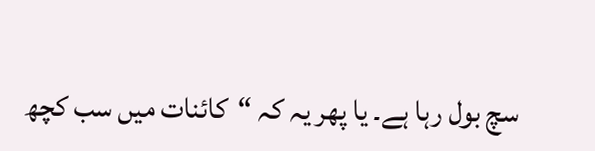سچ بول رہا ہے۔ یا پھر یہ کہ “کائنات میں سب کچھ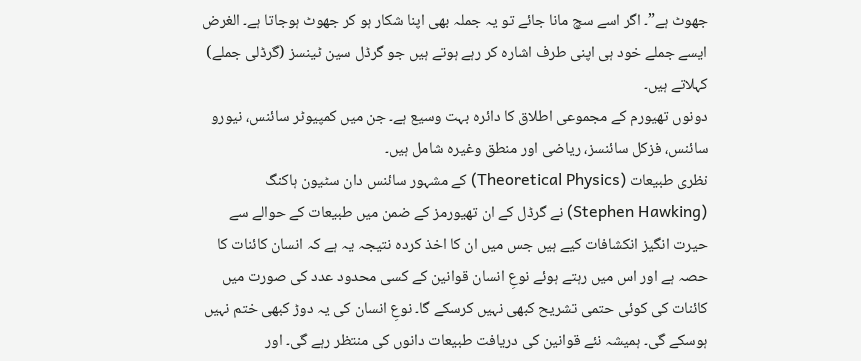جھوٹ ہے”۔ اگر اسے سچ مانا جائے تو یہ جملہ بھی اپنا شکار ہو کر جھوٹ ہوجاتا ہے۔ الغرض ایسے جملے خود ہی اپنی طرف اشارہ کر رہے ہوتے ہیں جو گرڈل سین ٹینسز (گرڈلی جملے) کہلاتے ہیں۔
دونوں تھیورم کے مجموعی اطلاق کا دائرہ بہت وسیع ہے۔ جن میں کمپیوٹر سائنس، نیورو سائنس، فزکل سائنسز، ریاضی اور منطق وغیرہ شامل ہیں۔
نظری طبیعات (Theoretical Physics) کے مشہور سائنس دان سٹیون ہاکنگ (Stephen Hawking) نے گرڈل کے ان تھیورمز کے ضمن میں طبیعات کے حوالے سے حیرت انگیز انکشافات کیے ہیں جس میں ان کا اخذ کردہ نتیجہ یہ ہے کہ انسان کائنات کا حصہ ہے اور اس میں رہتے ہوئے نوعِ انسان قوانین کے کسی محدود عدد کی صورت میں کائنات کی کوئی حتمی تشریح کبھی نہیں کرسکے گا۔ نوعِ انسان کی یہ دوڑ کبھی ختم نہیں ہوسکے گی۔ ہمیشہ نئے قوانین کی دریافت طبیعات دانوں کی منتظر رہے گی۔ اور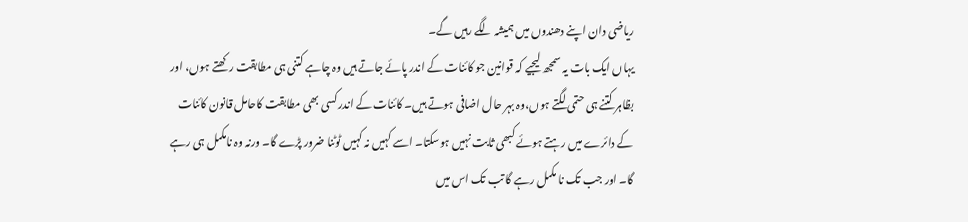ریاضی دان اپنے دھندوں میں ہمیشہ لگے رہیں گے۔
یہاں ایک بات یہ سمجھ لیجیے کہ قوانین جو کائنات کے اندر پائے جاتے ہیں وہ چاہے کتنی ہی مطابقت رکھتے ہوں، اور بظاہر کتنے ہی حتمی لگتے ہوں،وہ بہر حال اضافی ہوتے ہیں۔ کائنات کے اندر کسی بھی مطابقت کاحامل قانون کائنات کے دائرے میں رہتے ہوئے کبھی ثابت نہیں ہوسکتا۔ اسے کہیں نہ کہیں ٹوٹنا ضرور پڑے گا۔ ورنہ وہ نامکمل ہی رہے گا۔ اور جب تک نا مکمل رہے گا تب تک اس میں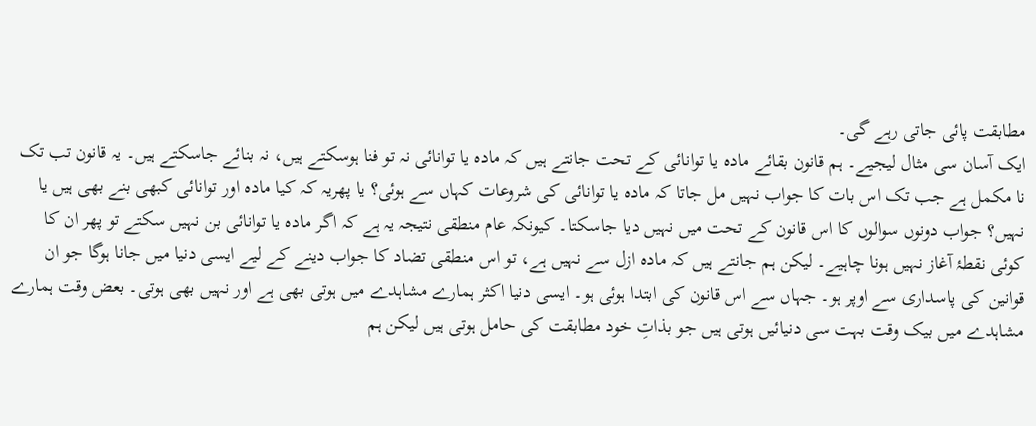مطابقت پائی جاتی رہے گی۔
ایک آسان سی مثال لیجیے۔ ہم قانون بقائے مادہ یا توانائی کے تحت جانتے ہیں کہ مادہ یا توانائی نہ تو فنا ہوسکتے ہیں، نہ بنائے جاسکتے ہیں۔ یہ قانون تب تک نا مکمل ہے جب تک اس بات کا جواب نہیں مل جاتا کہ مادہ یا توانائی کی شروعات کہاں سے ہوئی؟ یا پھریہ کہ کیا مادہ اور توانائی کبھی بنے بھی ہیں یا نہیں؟ جواب دونوں سوالوں کا اس قانون کے تحت میں نہیں دیا جاسکتا۔ کیونکہ عام منطقی نتیجہ یہ ہے کہ اگر مادہ یا توانائی بن نہیں سکتے تو پھر ان کا کوئی نقطۂ آغاز نہیں ہونا چاہیے۔ لیکن ہم جانتے ہیں کہ مادہ ازل سے نہیں ہے، تو اس منطقی تضاد کا جواب دینے کے لیے ایسی دنیا میں جانا ہوگا جو ان قوانین کی پاسداری سے اوپر ہو۔ جہاں سے اس قانون کی ابتدا ہوئی ہو۔ ایسی دنیا اکثر ہمارے مشاہدے میں ہوتی بھی ہے اور نہیں بھی ہوتی۔ بعض وقت ہمارے مشاہدے میں بیک وقت بہت سی دنیائیں ہوتی ہیں جو بذاتِ خود مطابقت کی حامل ہوتی ہیں لیکن ہم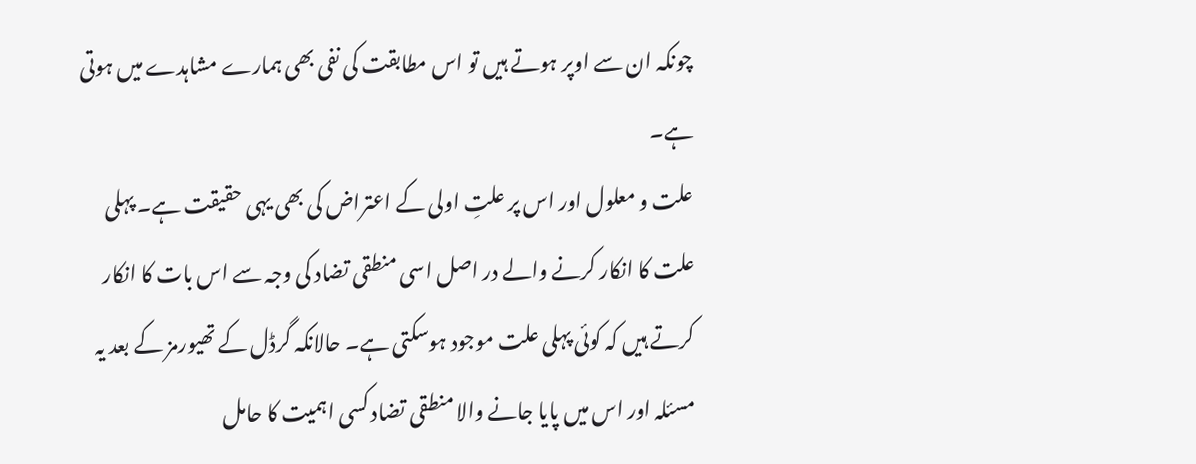چونکہ ان سے اوپر ہوتے ہیں تو اس مطابقت کی نفی بھی ہمارے مشاہدے میں ہوتی ہے۔
علت و معلول اور اس پر علتِ اولی کے اعتراض کی بھی یہی حقیقت ہے۔ پہلی علت کا انکار کرنے والے در اصل اسی منطقی تضاد کی وجہ سے اس بات کا انکار کرتے ہیں کہ کوئی پہلی علت موجود ہوسکتی ہے۔ حالانکہ گرڈل کے تھیورمز کے بعد یہ مسئلہ اور اس میں پایا جانے والا منطقی تضاد کسی اہمیت کا حامل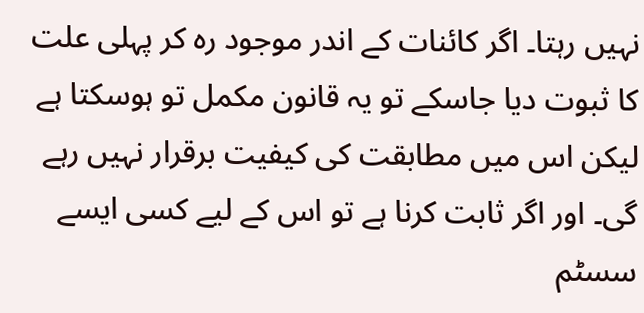نہیں رہتا۔ اگر کائنات کے اندر موجود رہ کر پہلی علت کا ثبوت دیا جاسکے تو یہ قانون مکمل تو ہوسکتا ہے لیکن اس میں مطابقت کی کیفیت برقرار نہیں رہے گی۔ اور اگر ثابت کرنا ہے تو اس کے لیے کسی ایسے سسٹم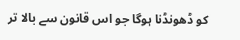کو ڈھونڈنا ہوگا جو اس قانون سے بالا تر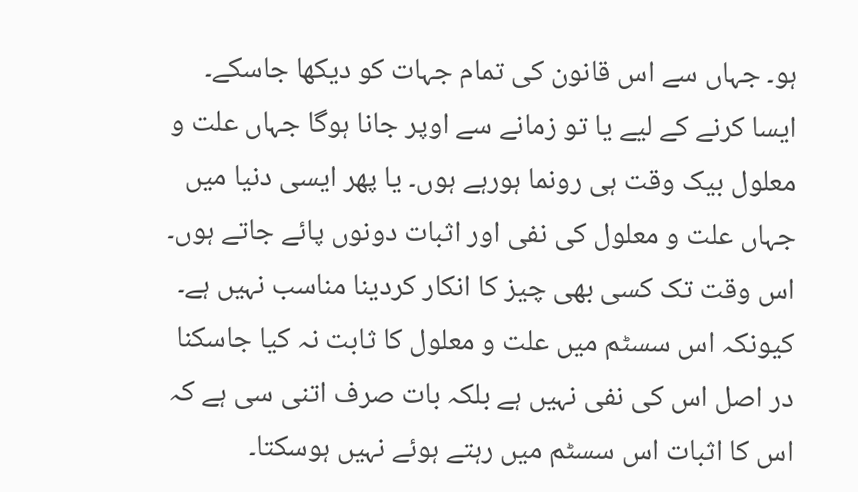ہو۔ جہاں سے اس قانون کی تمام جہات کو دیکھا جاسکے۔ ایسا کرنے کے لیے یا تو زمانے سے اوپر جانا ہوگا جہاں علت و معلول بیک وقت ہی رونما ہورہے ہوں۔ یا پھر ایسی دنیا میں جہاں علت و معلول کی نفی اور اثبات دونوں پائے جاتے ہوں۔
اس وقت تک کسی بھی چیز کا انکار کردینا مناسب نہیں ہے۔ کیونکہ اس سسٹم میں علت و معلول کا ثابت نہ کیا جاسکنا در اصل اس کی نفی نہیں ہے بلکہ بات صرف اتنی سی ہے کہ اس کا اثبات اس سسٹم میں رہتے ہوئے نہیں ہوسکتا۔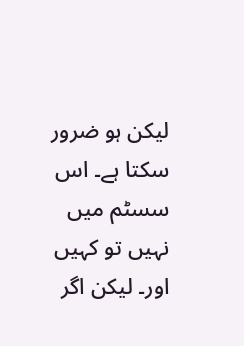لیکن ہو ضرور سکتا ہے۔ اس سسٹم میں نہیں تو کہیں اور۔ لیکن اگر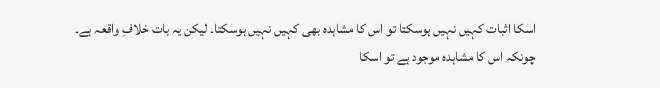اسکا اثبات کہیں نہیں ہوسکتا تو اس کا مشاہدہ بھی کہیں نہیں ہوسکتا۔ لیکن یہ بات خلافِ واقعہ ہے۔ چونکہ اس کا مشاہدہ موجود ہے تو اسکا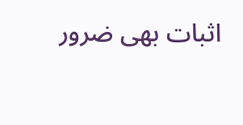اثبات بھی ضرور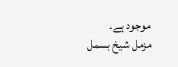موجود ہے۔
مزمل شیخ بسمل